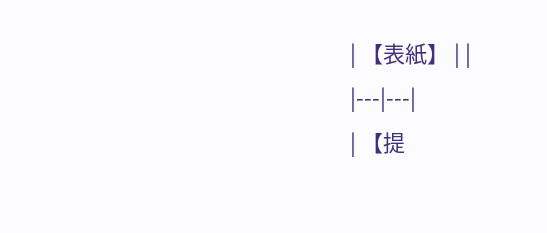| 【表紙】 | |
|---|---|
| 【提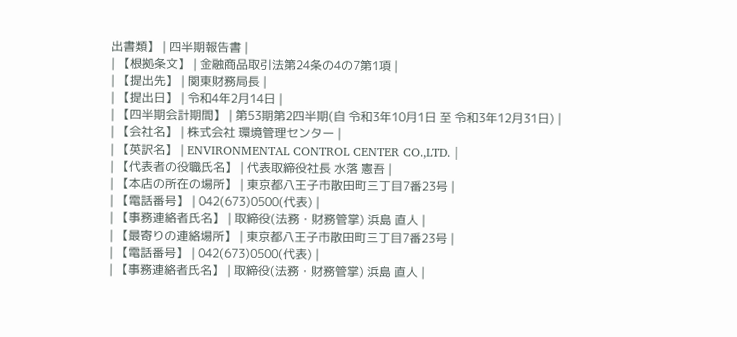出書類】 | 四半期報告書 |
| 【根拠条文】 | 金融商品取引法第24条の4の7第1項 |
| 【提出先】 | 関東財務局長 |
| 【提出日】 | 令和4年2月14日 |
| 【四半期会計期間】 | 第53期第2四半期(自 令和3年10月1日 至 令和3年12月31日) |
| 【会社名】 | 株式会社 環境管理センター |
| 【英訳名】 | ENVIRONMENTAL CONTROL CENTER CO.,LTD. |
| 【代表者の役職氏名】 | 代表取締役社長 水落 憲吾 |
| 【本店の所在の場所】 | 東京都八王子市散田町三丁目7番23号 |
| 【電話番号】 | 042(673)0500(代表) |
| 【事務連絡者氏名】 | 取締役(法務・財務管掌) 浜島 直人 |
| 【最寄りの連絡場所】 | 東京都八王子市散田町三丁目7番23号 |
| 【電話番号】 | 042(673)0500(代表) |
| 【事務連絡者氏名】 | 取締役(法務・財務管掌) 浜島 直人 |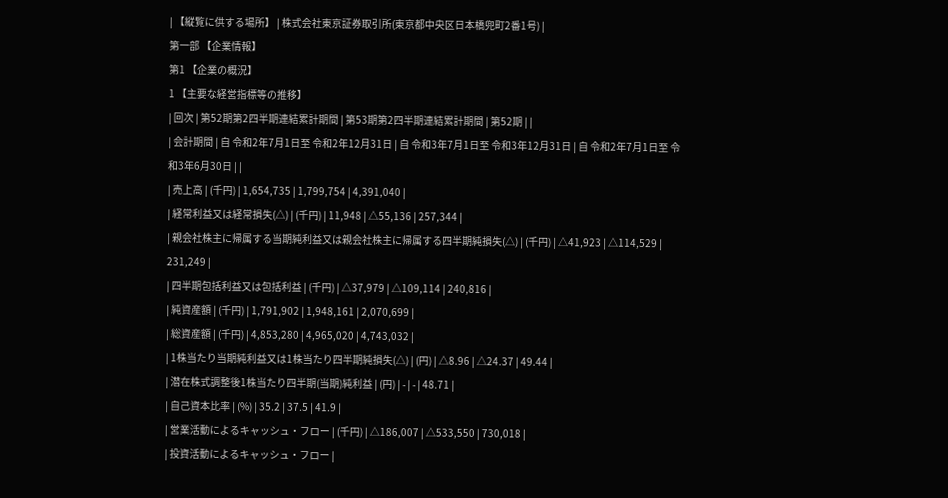| 【縦覧に供する場所】 | 株式会社東京証券取引所(東京都中央区日本橋兜町2番1号) |
第一部 【企業情報】
第1 【企業の概況】
1 【主要な経営指標等の推移】
| 回次 | 第52期第2四半期連結累計期間 | 第53期第2四半期連結累計期間 | 第52期 | |
| 会計期間 | 自 令和2年7月1日至 令和2年12月31日 | 自 令和3年7月1日至 令和3年12月31日 | 自 令和2年7月1日至 令和3年6月30日 | |
| 売上高 | (千円) | 1,654,735 | 1,799,754 | 4,391,040 |
| 経常利益又は経常損失(△) | (千円) | 11,948 | △55,136 | 257,344 |
| 親会社株主に帰属する当期純利益又は親会社株主に帰属する四半期純損失(△) | (千円) | △41,923 | △114,529 | 231,249 |
| 四半期包括利益又は包括利益 | (千円) | △37,979 | △109,114 | 240,816 |
| 純資産額 | (千円) | 1,791,902 | 1,948,161 | 2,070,699 |
| 総資産額 | (千円) | 4,853,280 | 4,965,020 | 4,743,032 |
| 1株当たり当期純利益又は1株当たり四半期純損失(△) | (円) | △8.96 | △24.37 | 49.44 |
| 潜在株式調整後1株当たり四半期(当期)純利益 | (円) | - | - | 48.71 |
| 自己資本比率 | (%) | 35.2 | 37.5 | 41.9 |
| 営業活動によるキャッシュ・フロー | (千円) | △186,007 | △533,550 | 730,018 |
| 投資活動によるキャッシュ・フロー |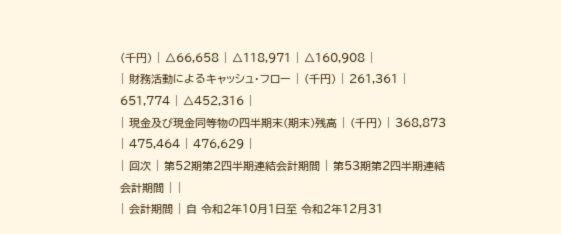(千円) | △66,658 | △118,971 | △160,908 |
| 財務活動によるキャッシュ・フロー | (千円) | 261,361 | 651,774 | △452,316 |
| 現金及び現金同等物の四半期末(期末)残高 | (千円) | 368,873 | 475,464 | 476,629 |
| 回次 | 第52期第2四半期連結会計期間 | 第53期第2四半期連結会計期間 | |
| 会計期間 | 自 令和2年10月1日至 令和2年12月31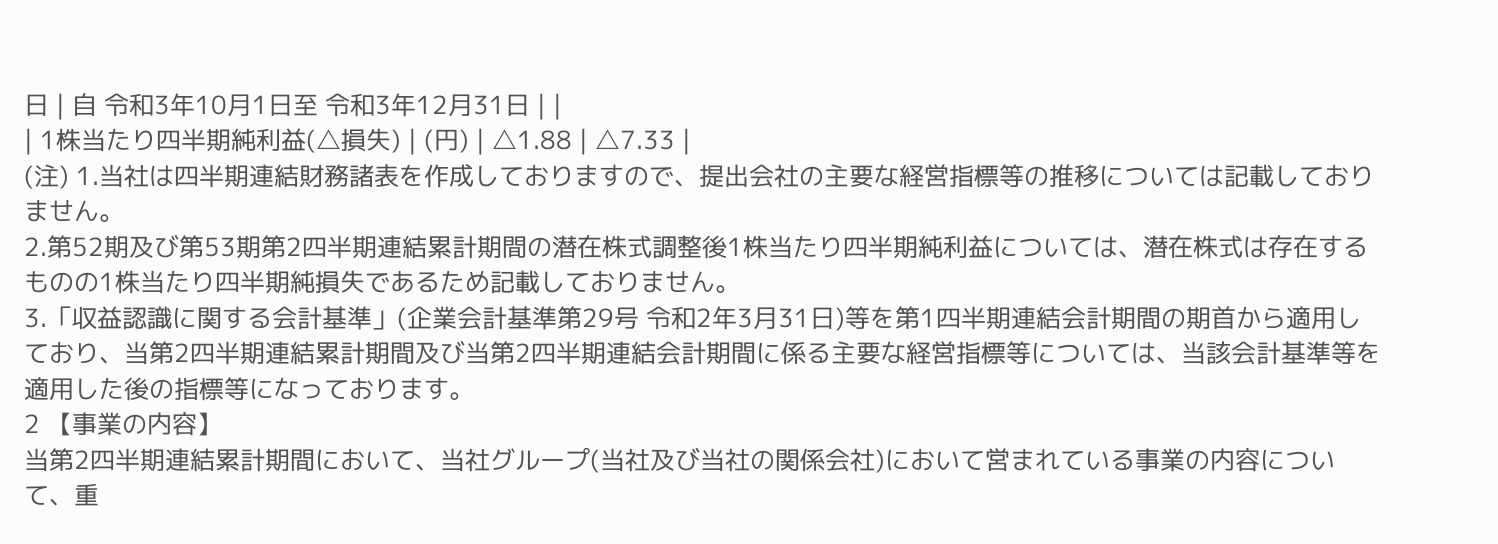日 | 自 令和3年10月1日至 令和3年12月31日 | |
| 1株当たり四半期純利益(△損失) | (円) | △1.88 | △7.33 |
(注) 1.当社は四半期連結財務諸表を作成しておりますので、提出会社の主要な経営指標等の推移については記載しておりません。
2.第52期及び第53期第2四半期連結累計期間の潜在株式調整後1株当たり四半期純利益については、潜在株式は存在するものの1株当たり四半期純損失であるため記載しておりません。
3.「収益認識に関する会計基準」(企業会計基準第29号 令和2年3月31日)等を第1四半期連結会計期間の期首から適用しており、当第2四半期連結累計期間及び当第2四半期連結会計期間に係る主要な経営指標等については、当該会計基準等を適用した後の指標等になっております。
2 【事業の内容】
当第2四半期連結累計期間において、当社グループ(当社及び当社の関係会社)において営まれている事業の内容について、重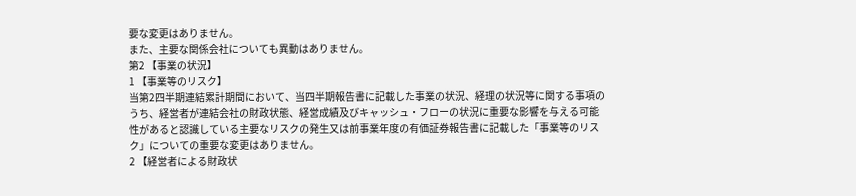要な変更はありません。
また、主要な関係会社についても異動はありません。
第2 【事業の状況】
1 【事業等のリスク】
当第2四半期連結累計期間において、当四半期報告書に記載した事業の状況、経理の状況等に関する事項のうち、経営者が連結会社の財政状態、経営成績及びキャッシュ・フローの状況に重要な影響を与える可能性があると認識している主要なリスクの発生又は前事業年度の有価証券報告書に記載した「事業等のリスク」についての重要な変更はありません。
2 【経営者による財政状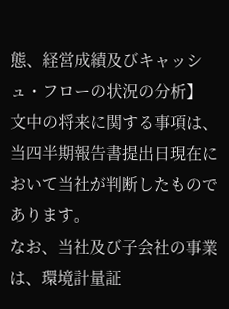態、経営成績及びキャッシュ・フローの状況の分析】
文中の将来に関する事項は、当四半期報告書提出日現在において当社が判断したものであります。
なお、当社及び子会社の事業は、環境計量証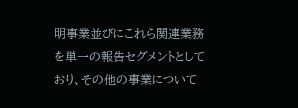明事業並びにこれら関連業務を単一の報告セグメントとしており、その他の事業について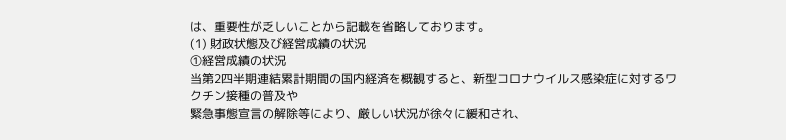は、重要性が乏しいことから記載を省略しております。
(1) 財政状態及び経営成績の状況
①経営成績の状況
当第2四半期連結累計期間の国内経済を概観すると、新型コロナウイルス感染症に対するワクチン接種の普及や
緊急事態宣言の解除等により、厳しい状況が徐々に緩和され、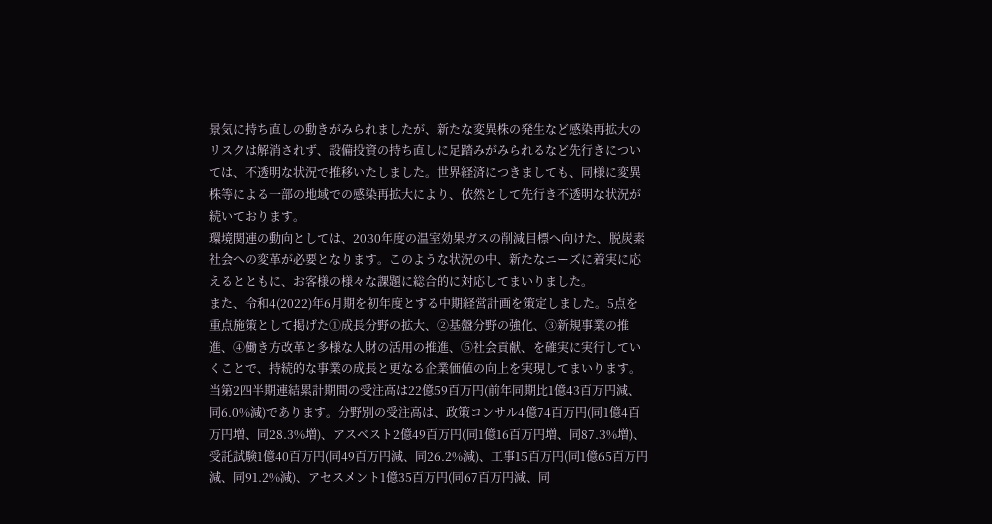景気に持ち直しの動きがみられましたが、新たな変異株の発生など感染再拡大のリスクは解消されず、設備投資の持ち直しに足踏みがみられるなど先行きについては、不透明な状況で推移いたしました。世界経済につきましても、同様に変異株等による一部の地域での感染再拡大により、依然として先行き不透明な状況が続いております。
環境関連の動向としては、2030年度の温室効果ガスの削減目標へ向けた、脱炭素社会への変革が必要となります。このような状況の中、新たなニーズに着実に応えるとともに、お客様の様々な課題に総合的に対応してまいりました。
また、令和4(2022)年6月期を初年度とする中期経営計画を策定しました。5点を重点施策として掲げた①成長分野の拡大、②基盤分野の強化、③新規事業の推進、④働き方改革と多様な人財の活用の推進、⑤社会貢献、を確実に実行していくことで、持続的な事業の成長と更なる企業価値の向上を実現してまいります。
当第2四半期連結累計期間の受注高は22億59百万円(前年同期比1億43百万円減、同6.0%減)であります。分野別の受注高は、政策コンサル4億74百万円(同1億4百万円増、同28.3%増)、アスベスト2億49百万円(同1億16百万円増、同87.3%増)、受託試験1億40百万円(同49百万円減、同26.2%減)、工事15百万円(同1億65百万円減、同91.2%減)、アセスメント1億35百万円(同67百万円減、同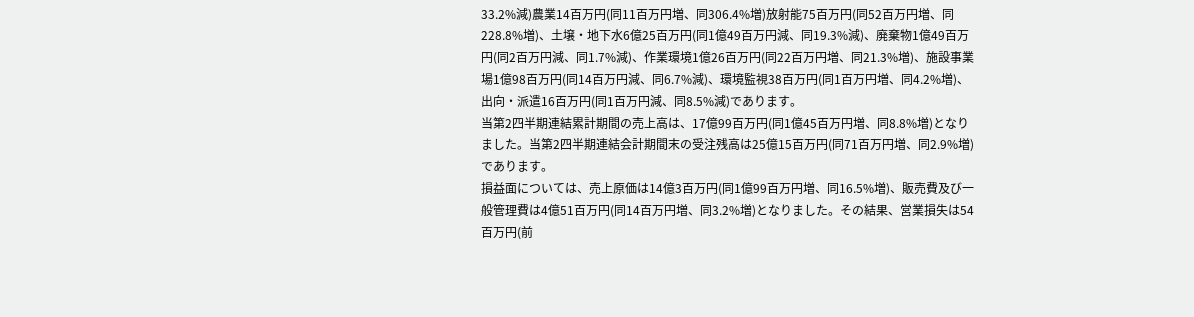33.2%減)農業14百万円(同11百万円増、同306.4%増)放射能75百万円(同52百万円増、同228.8%増)、土壌・地下水6億25百万円(同1億49百万円減、同19.3%減)、廃棄物1億49百万円(同2百万円減、同1.7%減)、作業環境1億26百万円(同22百万円増、同21.3%増)、施設事業場1億98百万円(同14百万円減、同6.7%減)、環境監視38百万円(同1百万円増、同4.2%増)、出向・派遣16百万円(同1百万円減、同8.5%減)であります。
当第2四半期連結累計期間の売上高は、17億99百万円(同1億45百万円増、同8.8%増)となりました。当第2四半期連結会計期間末の受注残高は25億15百万円(同71百万円増、同2.9%増)であります。
損益面については、売上原価は14億3百万円(同1億99百万円増、同16.5%増)、販売費及び一般管理費は4億51百万円(同14百万円増、同3.2%増)となりました。その結果、営業損失は54百万円(前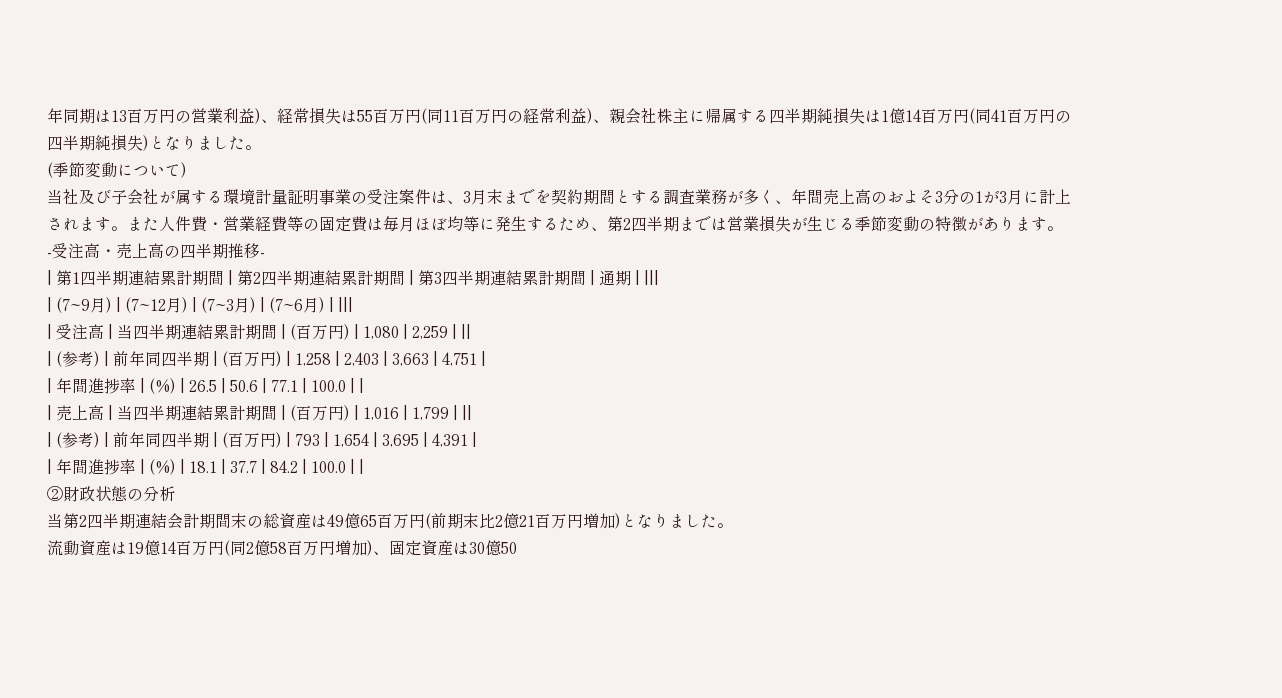年同期は13百万円の営業利益)、経常損失は55百万円(同11百万円の経常利益)、親会社株主に帰属する四半期純損失は1億14百万円(同41百万円の四半期純損失)となりました。
(季節変動について)
当社及び子会社が属する環境計量証明事業の受注案件は、3月末までを契約期間とする調査業務が多く、年間売上高のおよそ3分の1が3月に計上されます。また人件費・営業経費等の固定費は毎月ほぼ均等に発生するため、第2四半期までは営業損失が生じる季節変動の特徴があります。
-受注高・売上高の四半期推移-
| 第1四半期連結累計期間 | 第2四半期連結累計期間 | 第3四半期連結累計期間 | 通期 | |||
| (7~9月) | (7~12月) | (7~3月) | (7~6月) | |||
| 受注高 | 当四半期連結累計期間 | (百万円) | 1,080 | 2,259 | ||
| (参考) | 前年同四半期 | (百万円) | 1,258 | 2,403 | 3,663 | 4,751 |
| 年間進捗率 | (%) | 26.5 | 50.6 | 77.1 | 100.0 | |
| 売上高 | 当四半期連結累計期間 | (百万円) | 1,016 | 1,799 | ||
| (参考) | 前年同四半期 | (百万円) | 793 | 1,654 | 3,695 | 4,391 |
| 年間進捗率 | (%) | 18.1 | 37.7 | 84.2 | 100.0 | |
②財政状態の分析
当第2四半期連結会計期間末の総資産は49億65百万円(前期末比2億21百万円増加)となりました。
流動資産は19億14百万円(同2億58百万円増加)、固定資産は30億50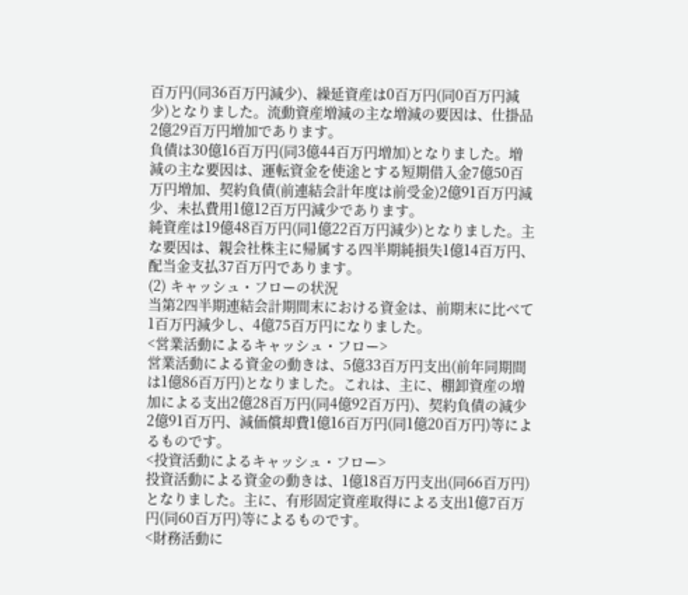百万円(同36百万円減少)、繰延資産は0百万円(同0百万円減少)となりました。流動資産増減の主な増減の要因は、仕掛品2億29百万円増加であります。
負債は30億16百万円(同3億44百万円増加)となりました。増減の主な要因は、運転資金を使途とする短期借入金7億50百万円増加、契約負債(前連結会計年度は前受金)2億91百万円減少、未払費用1億12百万円減少であります。
純資産は19億48百万円(同1億22百万円減少)となりました。主な要因は、親会社株主に帰属する四半期純損失1億14百万円、配当金支払37百万円であります。
(2) キャッシュ・フローの状況
当第2四半期連結会計期間末における資金は、前期末に比べて1百万円減少し、4億75百万円になりました。
<営業活動によるキャッシュ・フロー>
営業活動による資金の動きは、5億33百万円支出(前年同期間は1億86百万円)となりました。これは、主に、棚卸資産の増加による支出2億28百万円(同4億92百万円)、契約負債の減少2億91百万円、減価償却費1億16百万円(同1億20百万円)等によるものです。
<投資活動によるキャッシュ・フロー>
投資活動による資金の動きは、1億18百万円支出(同66百万円)となりました。主に、有形固定資産取得による支出1億7百万円(同60百万円)等によるものです。
<財務活動に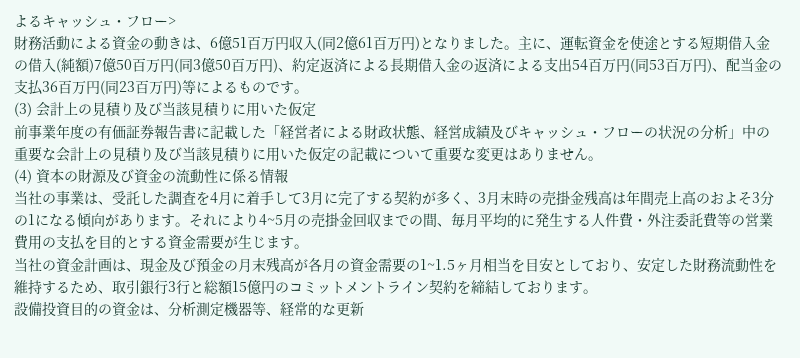よるキャッシュ・フロー>
財務活動による資金の動きは、6億51百万円収入(同2億61百万円)となりました。主に、運転資金を使途とする短期借入金の借入(純額)7億50百万円(同3億50百万円)、約定返済による長期借入金の返済による支出54百万円(同53百万円)、配当金の支払36百万円(同23百万円)等によるものです。
(3) 会計上の見積り及び当該見積りに用いた仮定
前事業年度の有価証券報告書に記載した「経営者による財政状態、経営成績及びキャッシュ・フローの状況の分析」中の重要な会計上の見積り及び当該見積りに用いた仮定の記載について重要な変更はありません。
(4) 資本の財源及び資金の流動性に係る情報
当社の事業は、受託した調査を4月に着手して3月に完了する契約が多く、3月末時の売掛金残高は年間売上高のおよそ3分の1になる傾向があります。それにより4~5月の売掛金回収までの間、毎月平均的に発生する人件費・外注委託費等の営業費用の支払を目的とする資金需要が生じます。
当社の資金計画は、現金及び預金の月末残高が各月の資金需要の1~1.5ヶ月相当を目安としており、安定した財務流動性を維持するため、取引銀行3行と総額15億円のコミットメントライン契約を締結しております。
設備投資目的の資金は、分析測定機器等、経常的な更新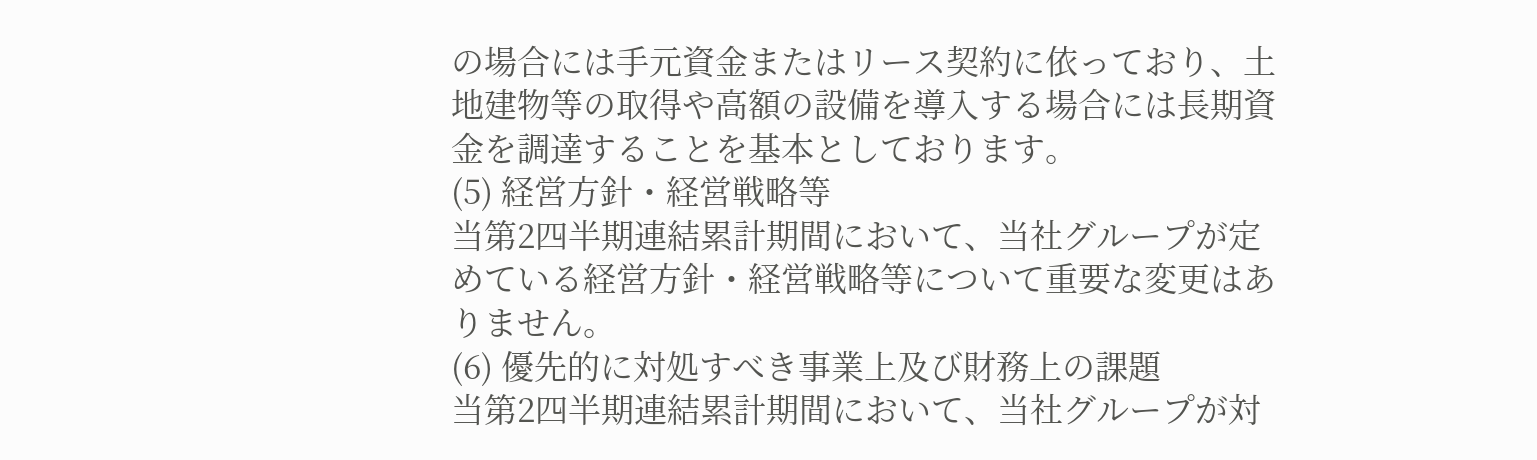の場合には手元資金またはリース契約に依っており、土地建物等の取得や高額の設備を導入する場合には長期資金を調達することを基本としております。
(5) 経営方針・経営戦略等
当第2四半期連結累計期間において、当社グループが定めている経営方針・経営戦略等について重要な変更はありません。
(6) 優先的に対処すべき事業上及び財務上の課題
当第2四半期連結累計期間において、当社グループが対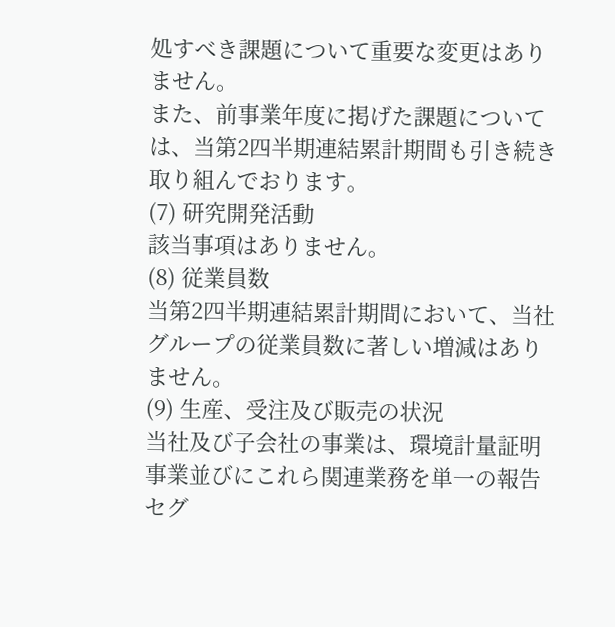処すべき課題について重要な変更はありません。
また、前事業年度に掲げた課題については、当第2四半期連結累計期間も引き続き取り組んでおります。
(7) 研究開発活動
該当事項はありません。
(8) 従業員数
当第2四半期連結累計期間において、当社グループの従業員数に著しい増減はありません。
(9) 生産、受注及び販売の状況
当社及び子会社の事業は、環境計量証明事業並びにこれら関連業務を単一の報告セグ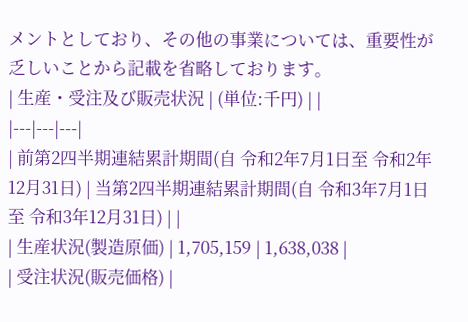メントとしており、その他の事業については、重要性が乏しいことから記載を省略しております。
| 生産・受注及び販売状況 | (単位:千円) | |
|---|---|---|
| 前第2四半期連結累計期間(自 令和2年7月1日至 令和2年12月31日) | 当第2四半期連結累計期間(自 令和3年7月1日至 令和3年12月31日) | |
| 生産状況(製造原価) | 1,705,159 | 1,638,038 |
| 受注状況(販売価格) |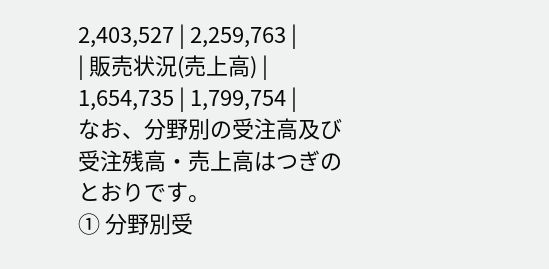2,403,527 | 2,259,763 |
| 販売状況(売上高) | 1,654,735 | 1,799,754 |
なお、分野別の受注高及び受注残高・売上高はつぎのとおりです。
① 分野別受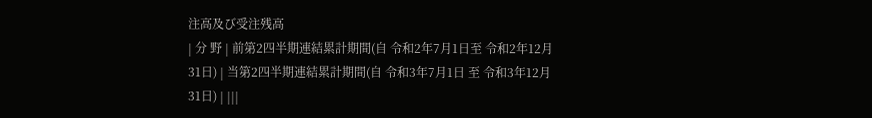注高及び受注残高
| 分 野 | 前第2四半期連結累計期間(自 令和2年7月1日至 令和2年12月31日) | 当第2四半期連結累計期間(自 令和3年7月1日 至 令和3年12月31日) | |||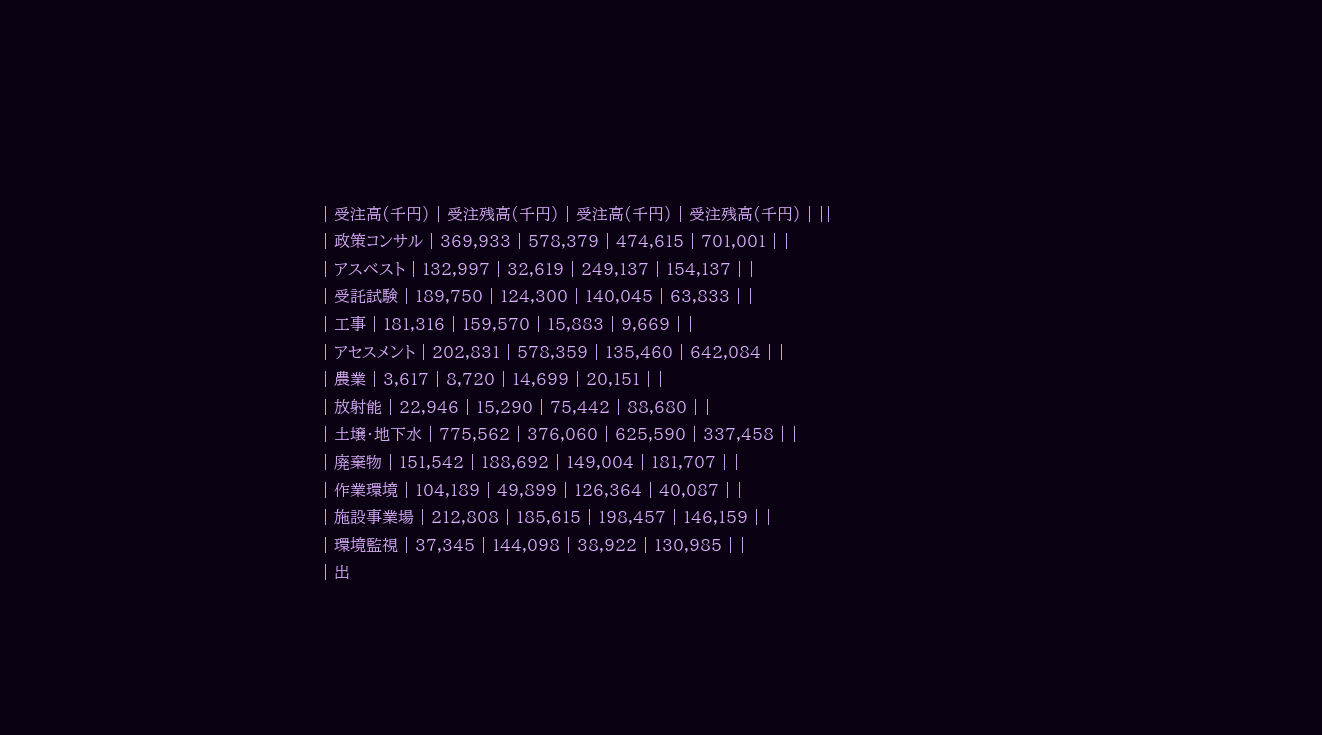| 受注高(千円) | 受注残高(千円) | 受注高(千円) | 受注残高(千円) | ||
| 政策コンサル | 369,933 | 578,379 | 474,615 | 701,001 | |
| アスベスト | 132,997 | 32,619 | 249,137 | 154,137 | |
| 受託試験 | 189,750 | 124,300 | 140,045 | 63,833 | |
| 工事 | 181,316 | 159,570 | 15,883 | 9,669 | |
| アセスメント | 202,831 | 578,359 | 135,460 | 642,084 | |
| 農業 | 3,617 | 8,720 | 14,699 | 20,151 | |
| 放射能 | 22,946 | 15,290 | 75,442 | 88,680 | |
| 土壌・地下水 | 775,562 | 376,060 | 625,590 | 337,458 | |
| 廃棄物 | 151,542 | 188,692 | 149,004 | 181,707 | |
| 作業環境 | 104,189 | 49,899 | 126,364 | 40,087 | |
| 施設事業場 | 212,808 | 185,615 | 198,457 | 146,159 | |
| 環境監視 | 37,345 | 144,098 | 38,922 | 130,985 | |
| 出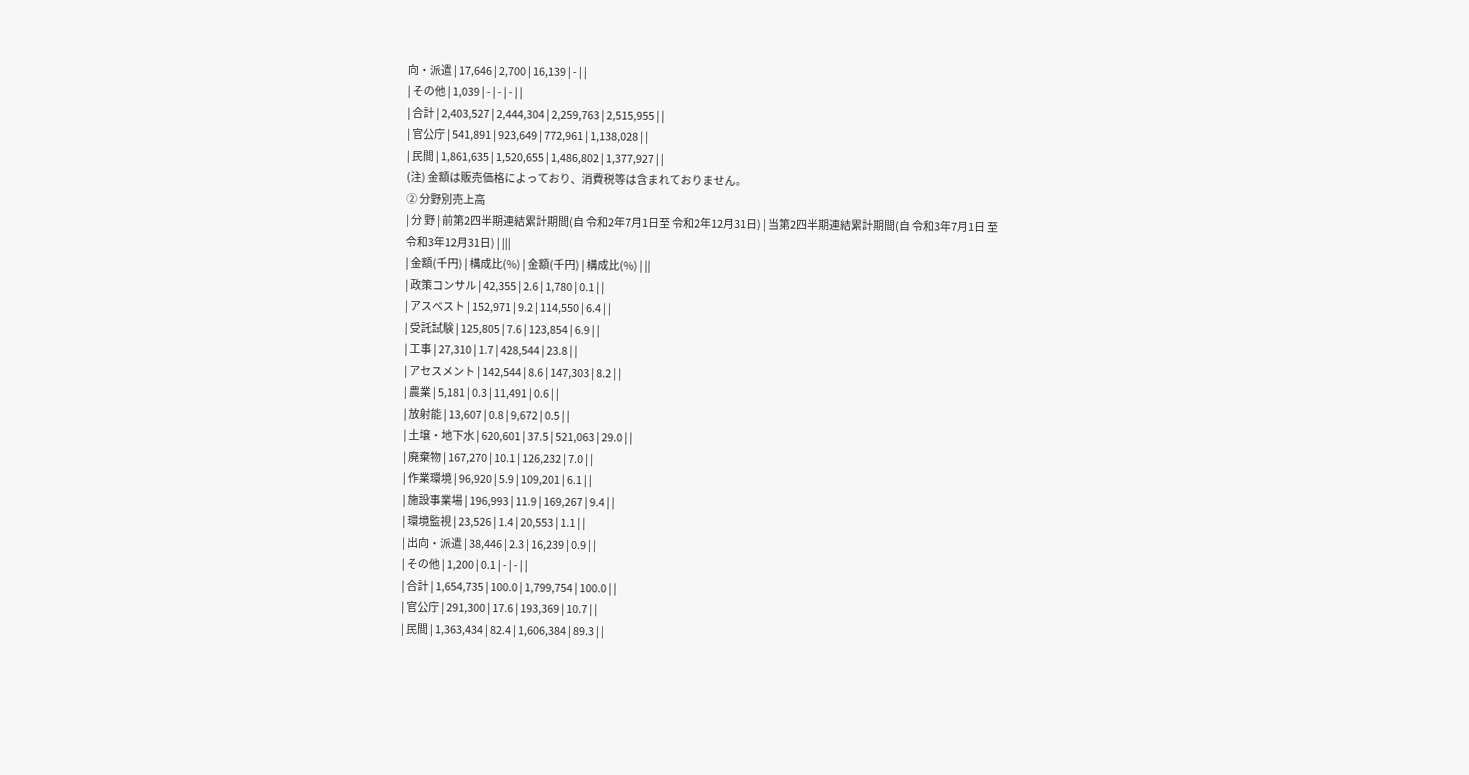向・派遣 | 17,646 | 2,700 | 16,139 | - | |
| その他 | 1,039 | - | - | - | |
| 合計 | 2,403,527 | 2,444,304 | 2,259,763 | 2,515,955 | |
| 官公庁 | 541,891 | 923,649 | 772,961 | 1,138,028 | |
| 民間 | 1,861,635 | 1,520,655 | 1,486,802 | 1,377,927 | |
(注) 金額は販売価格によっており、消費税等は含まれておりません。
② 分野別売上高
| 分 野 | 前第2四半期連結累計期間(自 令和2年7月1日至 令和2年12月31日) | 当第2四半期連結累計期間(自 令和3年7月1日 至 令和3年12月31日) | |||
| 金額(千円) | 構成比(%) | 金額(千円) | 構成比(%) | ||
| 政策コンサル | 42,355 | 2.6 | 1,780 | 0.1 | |
| アスベスト | 152,971 | 9.2 | 114,550 | 6.4 | |
| 受託試験 | 125,805 | 7.6 | 123,854 | 6.9 | |
| 工事 | 27,310 | 1.7 | 428,544 | 23.8 | |
| アセスメント | 142,544 | 8.6 | 147,303 | 8.2 | |
| 農業 | 5,181 | 0.3 | 11,491 | 0.6 | |
| 放射能 | 13,607 | 0.8 | 9,672 | 0.5 | |
| 土壌・地下水 | 620,601 | 37.5 | 521,063 | 29.0 | |
| 廃棄物 | 167,270 | 10.1 | 126,232 | 7.0 | |
| 作業環境 | 96,920 | 5.9 | 109,201 | 6.1 | |
| 施設事業場 | 196,993 | 11.9 | 169,267 | 9.4 | |
| 環境監視 | 23,526 | 1.4 | 20,553 | 1.1 | |
| 出向・派遣 | 38,446 | 2.3 | 16,239 | 0.9 | |
| その他 | 1,200 | 0.1 | - | - | |
| 合計 | 1,654,735 | 100.0 | 1,799,754 | 100.0 | |
| 官公庁 | 291,300 | 17.6 | 193,369 | 10.7 | |
| 民間 | 1,363,434 | 82.4 | 1,606,384 | 89.3 | |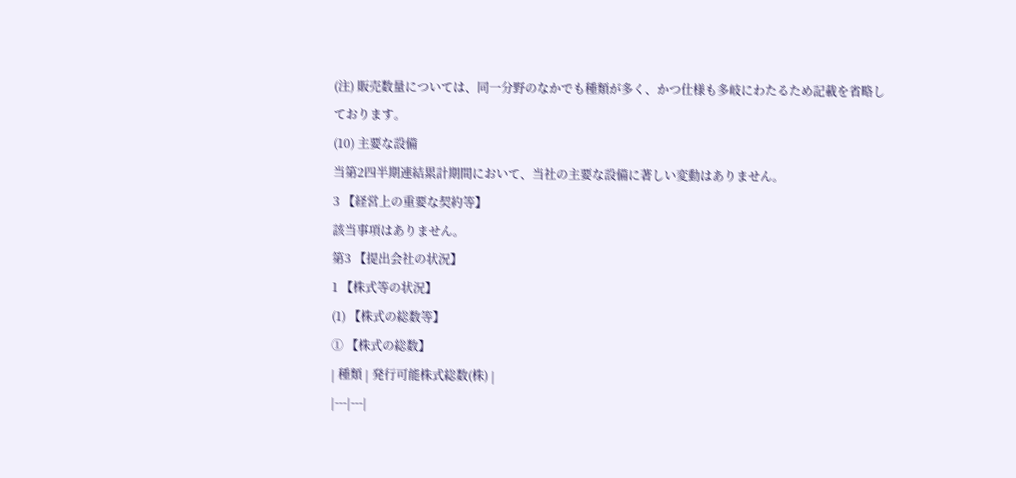(注) 販売数量については、同一分野のなかでも種類が多く、かつ仕様も多岐にわたるため記載を省略しております。
(10) 主要な設備
当第2四半期連結累計期間において、当社の主要な設備に著しい変動はありません。
3 【経営上の重要な契約等】
該当事項はありません。
第3 【提出会社の状況】
1 【株式等の状況】
(1) 【株式の総数等】
① 【株式の総数】
| 種類 | 発行可能株式総数(株) |
|---|---|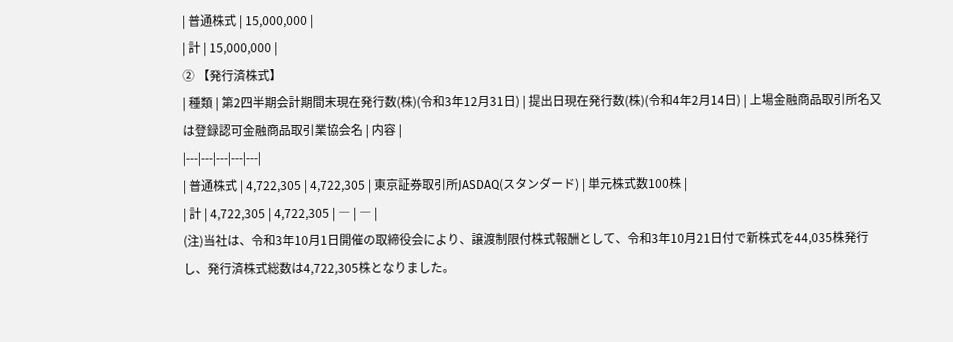| 普通株式 | 15,000,000 |
| 計 | 15,000,000 |
② 【発行済株式】
| 種類 | 第2四半期会計期間末現在発行数(株)(令和3年12月31日) | 提出日現在発行数(株)(令和4年2月14日) | 上場金融商品取引所名又は登録認可金融商品取引業協会名 | 内容 |
|---|---|---|---|---|
| 普通株式 | 4,722,305 | 4,722,305 | 東京証券取引所JASDAQ(スタンダード) | 単元株式数100株 |
| 計 | 4,722,305 | 4,722,305 | ― | ― |
(注)当社は、令和3年10月1日開催の取締役会により、譲渡制限付株式報酬として、令和3年10月21日付で新株式を44,035株発行し、発行済株式総数は4,722,305株となりました。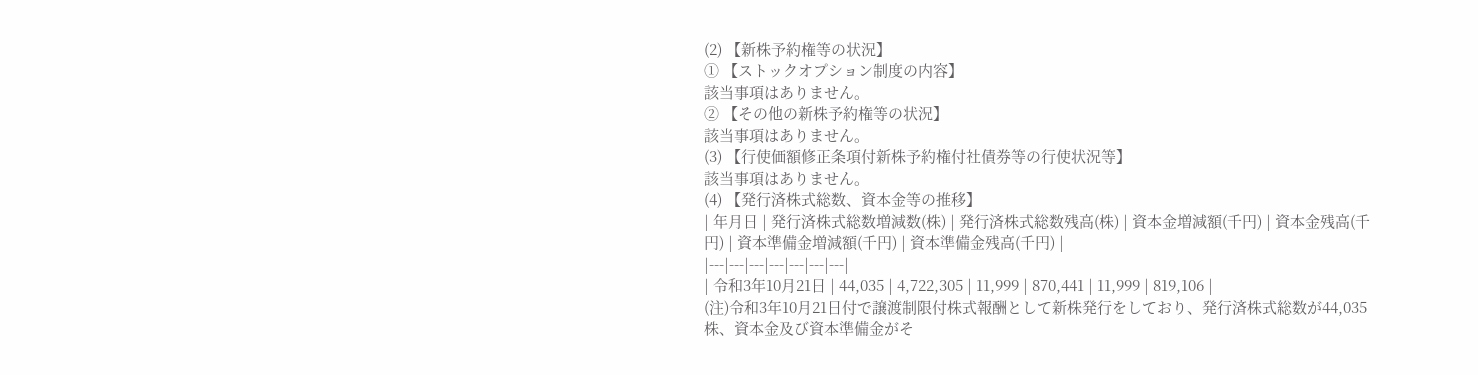(2) 【新株予約権等の状況】
① 【ストックオプション制度の内容】
該当事項はありません。
② 【その他の新株予約権等の状況】
該当事項はありません。
(3) 【行使価額修正条項付新株予約権付社債券等の行使状況等】
該当事項はありません。
(4) 【発行済株式総数、資本金等の推移】
| 年月日 | 発行済株式総数増減数(株) | 発行済株式総数残高(株) | 資本金増減額(千円) | 資本金残高(千円) | 資本準備金増減額(千円) | 資本準備金残高(千円) |
|---|---|---|---|---|---|---|
| 令和3年10月21日 | 44,035 | 4,722,305 | 11,999 | 870,441 | 11,999 | 819,106 |
(注)令和3年10月21日付で譲渡制限付株式報酬として新株発行をしており、発行済株式総数が44,035株、資本金及び資本準備金がそ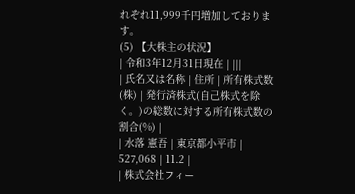れぞれ11,999千円増加しております。
(5) 【大株主の状況】
| 令和3年12月31日現在 | |||
| 氏名又は名称 | 住所 | 所有株式数(株) | 発行済株式(自己株式を除く。)の総数に対する所有株式数の割合(%) |
| 水落 憲吾 | 東京都小平市 | 527,068 | 11.2 |
| 株式会社フィー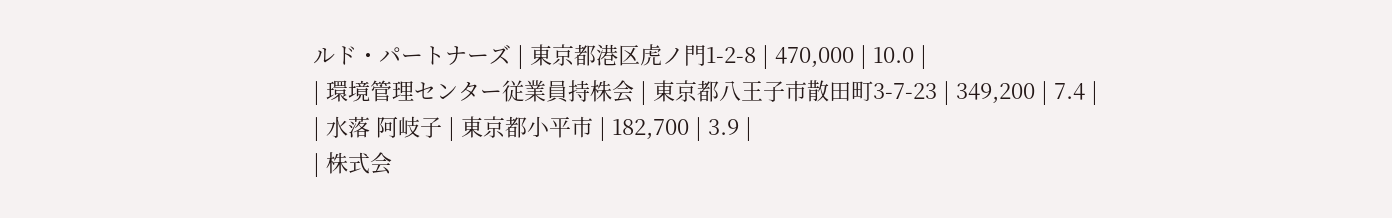ルド・パートナーズ | 東京都港区虎ノ門1-2-8 | 470,000 | 10.0 |
| 環境管理センター従業員持株会 | 東京都八王子市散田町3-7-23 | 349,200 | 7.4 |
| 水落 阿岐子 | 東京都小平市 | 182,700 | 3.9 |
| 株式会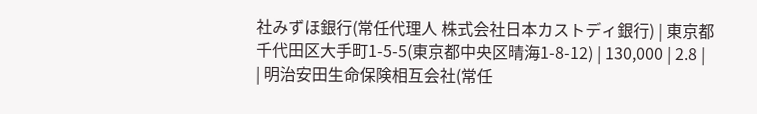社みずほ銀行(常任代理人 株式会社日本カストディ銀行) | 東京都千代田区大手町1-5-5(東京都中央区晴海1-8-12) | 130,000 | 2.8 |
| 明治安田生命保険相互会社(常任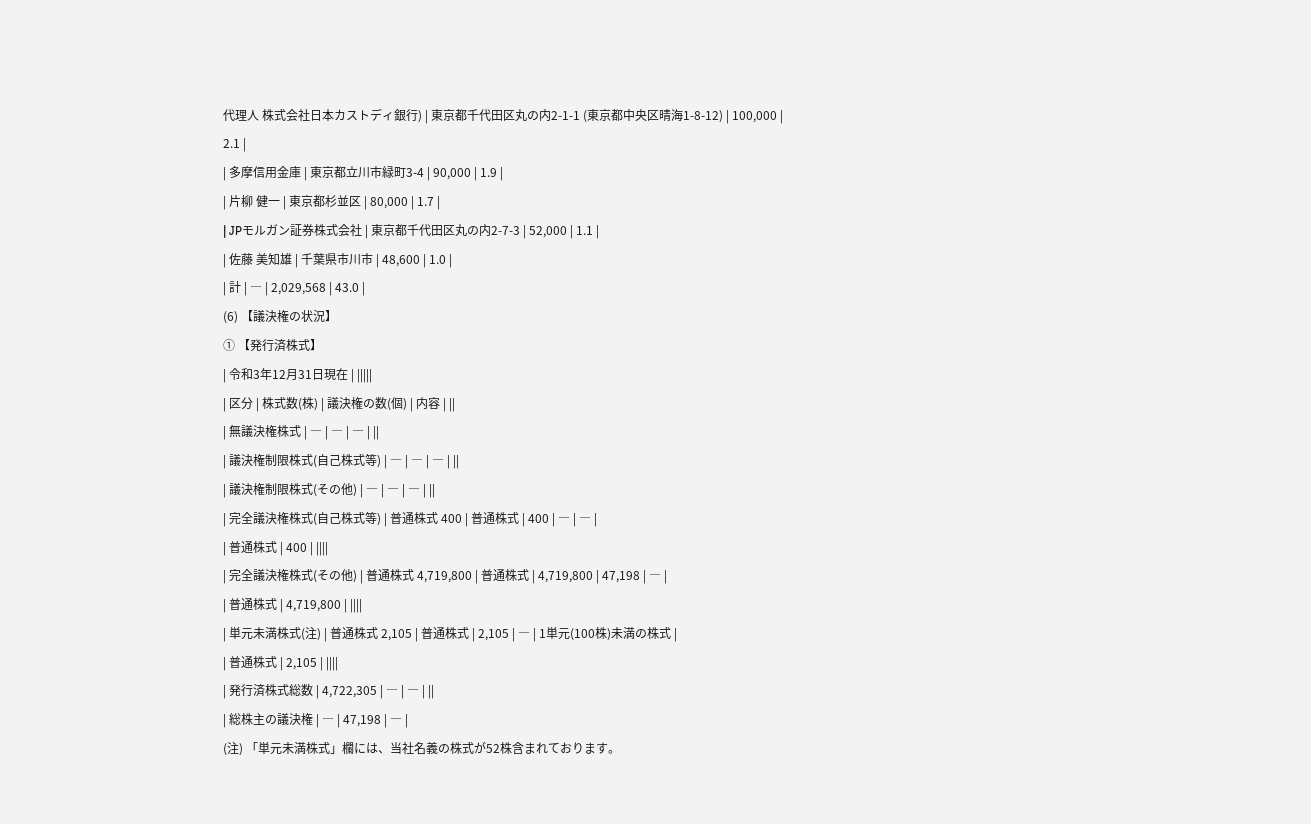代理人 株式会社日本カストディ銀行) | 東京都千代田区丸の内2-1-1 (東京都中央区晴海1-8-12) | 100,000 | 2.1 |
| 多摩信用金庫 | 東京都立川市緑町3-4 | 90,000 | 1.9 |
| 片柳 健一 | 東京都杉並区 | 80,000 | 1.7 |
| JPモルガン証券株式会社 | 東京都千代田区丸の内2-7-3 | 52,000 | 1.1 |
| 佐藤 美知雄 | 千葉県市川市 | 48,600 | 1.0 |
| 計 | ― | 2,029,568 | 43.0 |
(6) 【議決権の状況】
① 【発行済株式】
| 令和3年12月31日現在 | |||||
| 区分 | 株式数(株) | 議決権の数(個) | 内容 | ||
| 無議決権株式 | ― | ― | ― | ||
| 議決権制限株式(自己株式等) | ― | ― | ― | ||
| 議決権制限株式(その他) | ― | ― | ― | ||
| 完全議決権株式(自己株式等) | 普通株式 400 | 普通株式 | 400 | ― | ― |
| 普通株式 | 400 | ||||
| 完全議決権株式(その他) | 普通株式 4,719,800 | 普通株式 | 4,719,800 | 47,198 | ― |
| 普通株式 | 4,719,800 | ||||
| 単元未満株式(注) | 普通株式 2,105 | 普通株式 | 2,105 | ― | 1単元(100株)未満の株式 |
| 普通株式 | 2,105 | ||||
| 発行済株式総数 | 4,722,305 | ― | ― | ||
| 総株主の議決権 | ― | 47,198 | ― |
(注) 「単元未満株式」欄には、当社名義の株式が52株含まれております。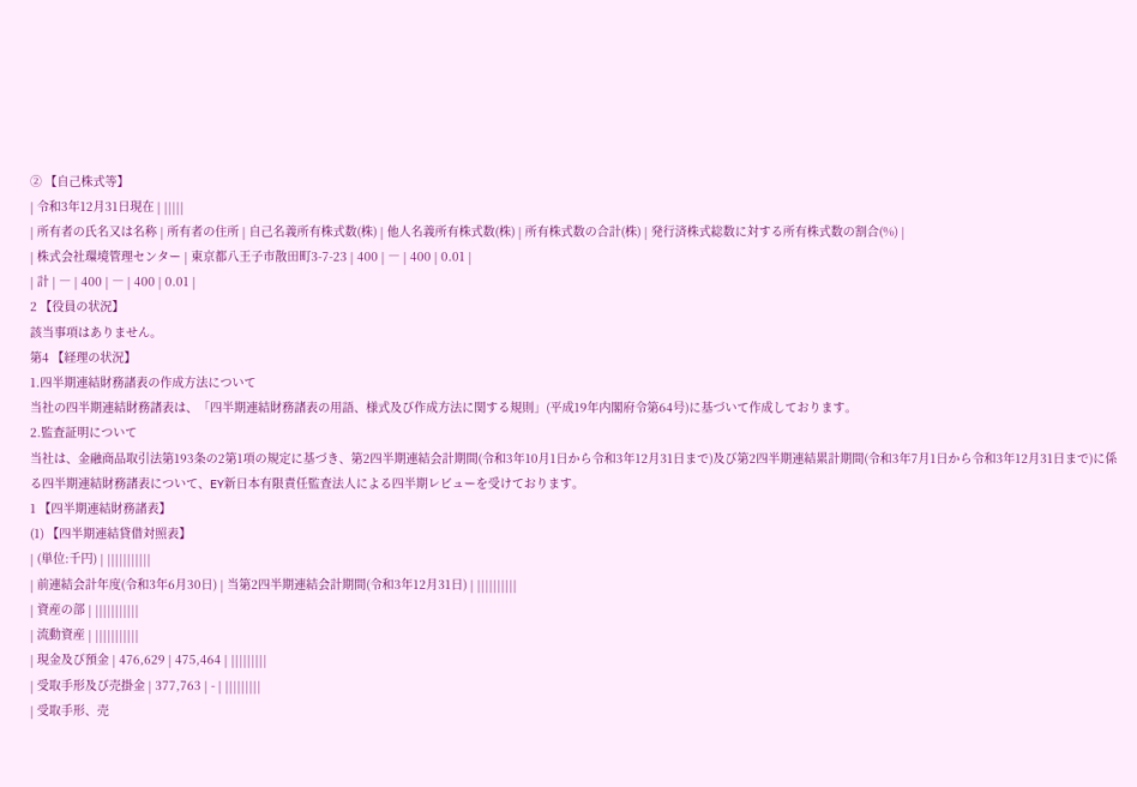② 【自己株式等】
| 令和3年12月31日現在 | |||||
| 所有者の氏名又は名称 | 所有者の住所 | 自己名義所有株式数(株) | 他人名義所有株式数(株) | 所有株式数の合計(株) | 発行済株式総数に対する所有株式数の割合(%) |
| 株式会社環境管理センター | 東京都八王子市散田町3-7-23 | 400 | ― | 400 | 0.01 |
| 計 | ― | 400 | ― | 400 | 0.01 |
2 【役員の状況】
該当事項はありません。
第4 【経理の状況】
1.四半期連結財務諸表の作成方法について
当社の四半期連結財務諸表は、「四半期連結財務諸表の用語、様式及び作成方法に関する規則」(平成19年内閣府令第64号)に基づいて作成しております。
2.監査証明について
当社は、金融商品取引法第193条の2第1項の規定に基づき、第2四半期連結会計期間(令和3年10月1日から令和3年12月31日まで)及び第2四半期連結累計期間(令和3年7月1日から令和3年12月31日まで)に係る四半期連結財務諸表について、EY新日本有限責任監査法人による四半期レビューを受けております。
1 【四半期連結財務諸表】
(1) 【四半期連結貸借対照表】
| (単位:千円) | |||||||||||
| 前連結会計年度(令和3年6月30日) | 当第2四半期連結会計期間(令和3年12月31日) | ||||||||||
| 資産の部 | |||||||||||
| 流動資産 | |||||||||||
| 現金及び預金 | 476,629 | 475,464 | |||||||||
| 受取手形及び売掛金 | 377,763 | - | |||||||||
| 受取手形、売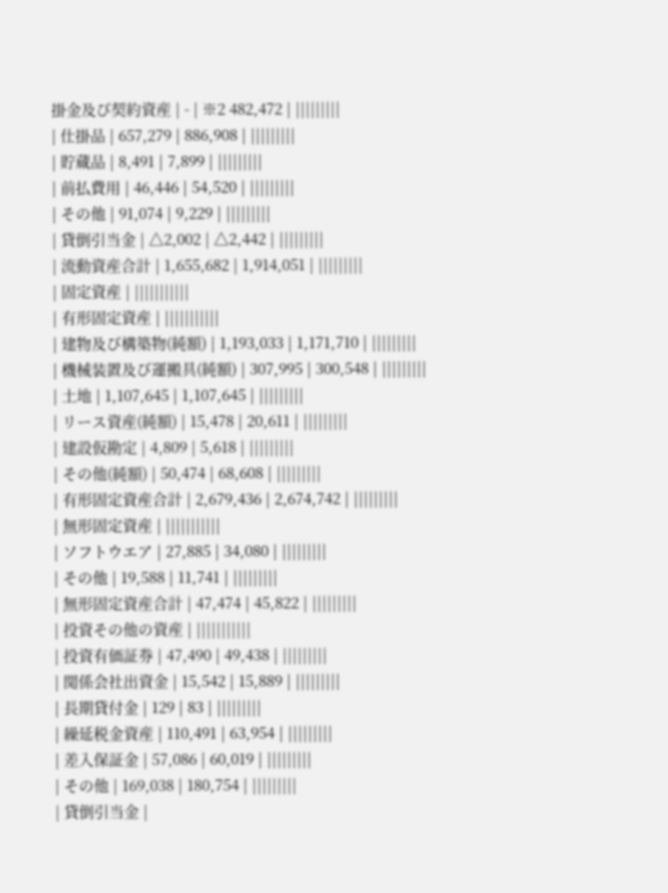掛金及び契約資産 | - | ※2 482,472 | |||||||||
| 仕掛品 | 657,279 | 886,908 | |||||||||
| 貯蔵品 | 8,491 | 7,899 | |||||||||
| 前払費用 | 46,446 | 54,520 | |||||||||
| その他 | 91,074 | 9,229 | |||||||||
| 貸倒引当金 | △2,002 | △2,442 | |||||||||
| 流動資産合計 | 1,655,682 | 1,914,051 | |||||||||
| 固定資産 | |||||||||||
| 有形固定資産 | |||||||||||
| 建物及び構築物(純額) | 1,193,033 | 1,171,710 | |||||||||
| 機械装置及び運搬具(純額) | 307,995 | 300,548 | |||||||||
| 土地 | 1,107,645 | 1,107,645 | |||||||||
| リース資産(純額) | 15,478 | 20,611 | |||||||||
| 建設仮勘定 | 4,809 | 5,618 | |||||||||
| その他(純額) | 50,474 | 68,608 | |||||||||
| 有形固定資産合計 | 2,679,436 | 2,674,742 | |||||||||
| 無形固定資産 | |||||||||||
| ソフトウエア | 27,885 | 34,080 | |||||||||
| その他 | 19,588 | 11,741 | |||||||||
| 無形固定資産合計 | 47,474 | 45,822 | |||||||||
| 投資その他の資産 | |||||||||||
| 投資有価証券 | 47,490 | 49,438 | |||||||||
| 関係会社出資金 | 15,542 | 15,889 | |||||||||
| 長期貸付金 | 129 | 83 | |||||||||
| 繰延税金資産 | 110,491 | 63,954 | |||||||||
| 差入保証金 | 57,086 | 60,019 | |||||||||
| その他 | 169,038 | 180,754 | |||||||||
| 貸倒引当金 |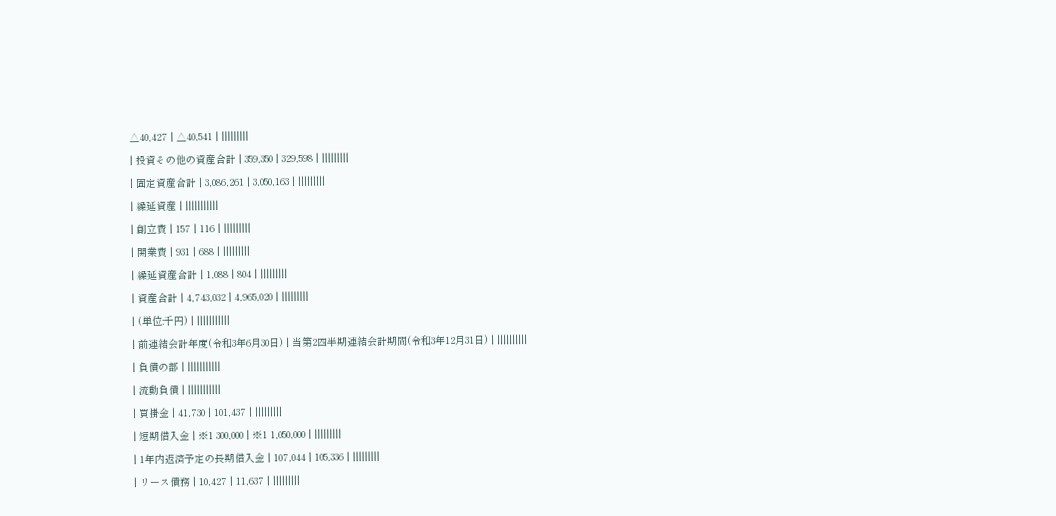△40,427 | △40,541 | |||||||||
| 投資その他の資産合計 | 359,350 | 329,598 | |||||||||
| 固定資産合計 | 3,086,261 | 3,050,163 | |||||||||
| 繰延資産 | |||||||||||
| 創立費 | 157 | 116 | |||||||||
| 開業費 | 931 | 688 | |||||||||
| 繰延資産合計 | 1,088 | 804 | |||||||||
| 資産合計 | 4,743,032 | 4,965,020 | |||||||||
| (単位:千円) | |||||||||||
| 前連結会計年度(令和3年6月30日) | 当第2四半期連結会計期間(令和3年12月31日) | ||||||||||
| 負債の部 | |||||||||||
| 流動負債 | |||||||||||
| 買掛金 | 41,730 | 101,437 | |||||||||
| 短期借入金 | ※1 300,000 | ※1 1,050,000 | |||||||||
| 1年内返済予定の長期借入金 | 107,044 | 105,336 | |||||||||
| リース債務 | 10,427 | 11,637 | |||||||||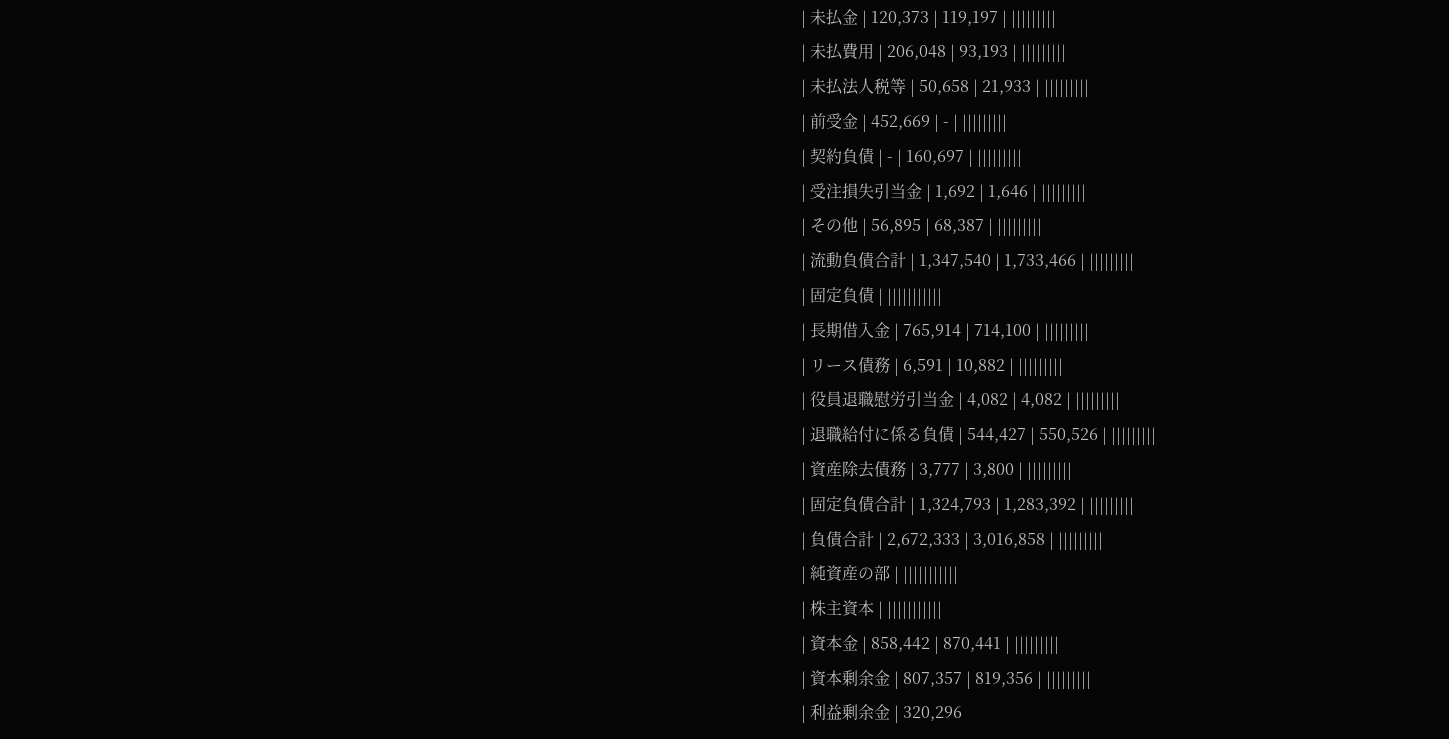| 未払金 | 120,373 | 119,197 | |||||||||
| 未払費用 | 206,048 | 93,193 | |||||||||
| 未払法人税等 | 50,658 | 21,933 | |||||||||
| 前受金 | 452,669 | - | |||||||||
| 契約負債 | - | 160,697 | |||||||||
| 受注損失引当金 | 1,692 | 1,646 | |||||||||
| その他 | 56,895 | 68,387 | |||||||||
| 流動負債合計 | 1,347,540 | 1,733,466 | |||||||||
| 固定負債 | |||||||||||
| 長期借入金 | 765,914 | 714,100 | |||||||||
| リース債務 | 6,591 | 10,882 | |||||||||
| 役員退職慰労引当金 | 4,082 | 4,082 | |||||||||
| 退職給付に係る負債 | 544,427 | 550,526 | |||||||||
| 資産除去債務 | 3,777 | 3,800 | |||||||||
| 固定負債合計 | 1,324,793 | 1,283,392 | |||||||||
| 負債合計 | 2,672,333 | 3,016,858 | |||||||||
| 純資産の部 | |||||||||||
| 株主資本 | |||||||||||
| 資本金 | 858,442 | 870,441 | |||||||||
| 資本剰余金 | 807,357 | 819,356 | |||||||||
| 利益剰余金 | 320,296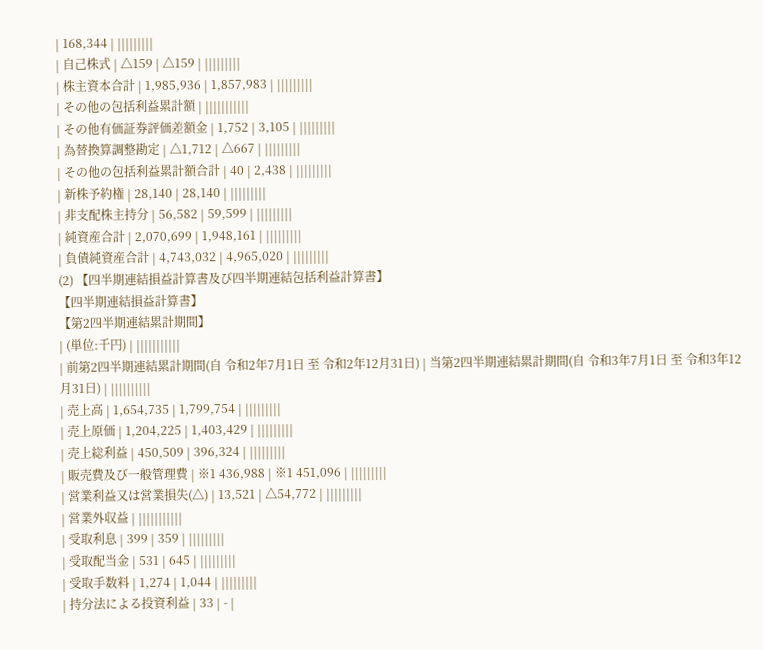| 168,344 | |||||||||
| 自己株式 | △159 | △159 | |||||||||
| 株主資本合計 | 1,985,936 | 1,857,983 | |||||||||
| その他の包括利益累計額 | |||||||||||
| その他有価証券評価差額金 | 1,752 | 3,105 | |||||||||
| 為替換算調整勘定 | △1,712 | △667 | |||||||||
| その他の包括利益累計額合計 | 40 | 2,438 | |||||||||
| 新株予約権 | 28,140 | 28,140 | |||||||||
| 非支配株主持分 | 56,582 | 59,599 | |||||||||
| 純資産合計 | 2,070,699 | 1,948,161 | |||||||||
| 負債純資産合計 | 4,743,032 | 4,965,020 | |||||||||
(2) 【四半期連結損益計算書及び四半期連結包括利益計算書】
【四半期連結損益計算書】
【第2四半期連結累計期間】
| (単位:千円) | |||||||||||
| 前第2四半期連結累計期間(自 令和2年7月1日 至 令和2年12月31日) | 当第2四半期連結累計期間(自 令和3年7月1日 至 令和3年12月31日) | ||||||||||
| 売上高 | 1,654,735 | 1,799,754 | |||||||||
| 売上原価 | 1,204,225 | 1,403,429 | |||||||||
| 売上総利益 | 450,509 | 396,324 | |||||||||
| 販売費及び一般管理費 | ※1 436,988 | ※1 451,096 | |||||||||
| 営業利益又は営業損失(△) | 13,521 | △54,772 | |||||||||
| 営業外収益 | |||||||||||
| 受取利息 | 399 | 359 | |||||||||
| 受取配当金 | 531 | 645 | |||||||||
| 受取手数料 | 1,274 | 1,044 | |||||||||
| 持分法による投資利益 | 33 | - |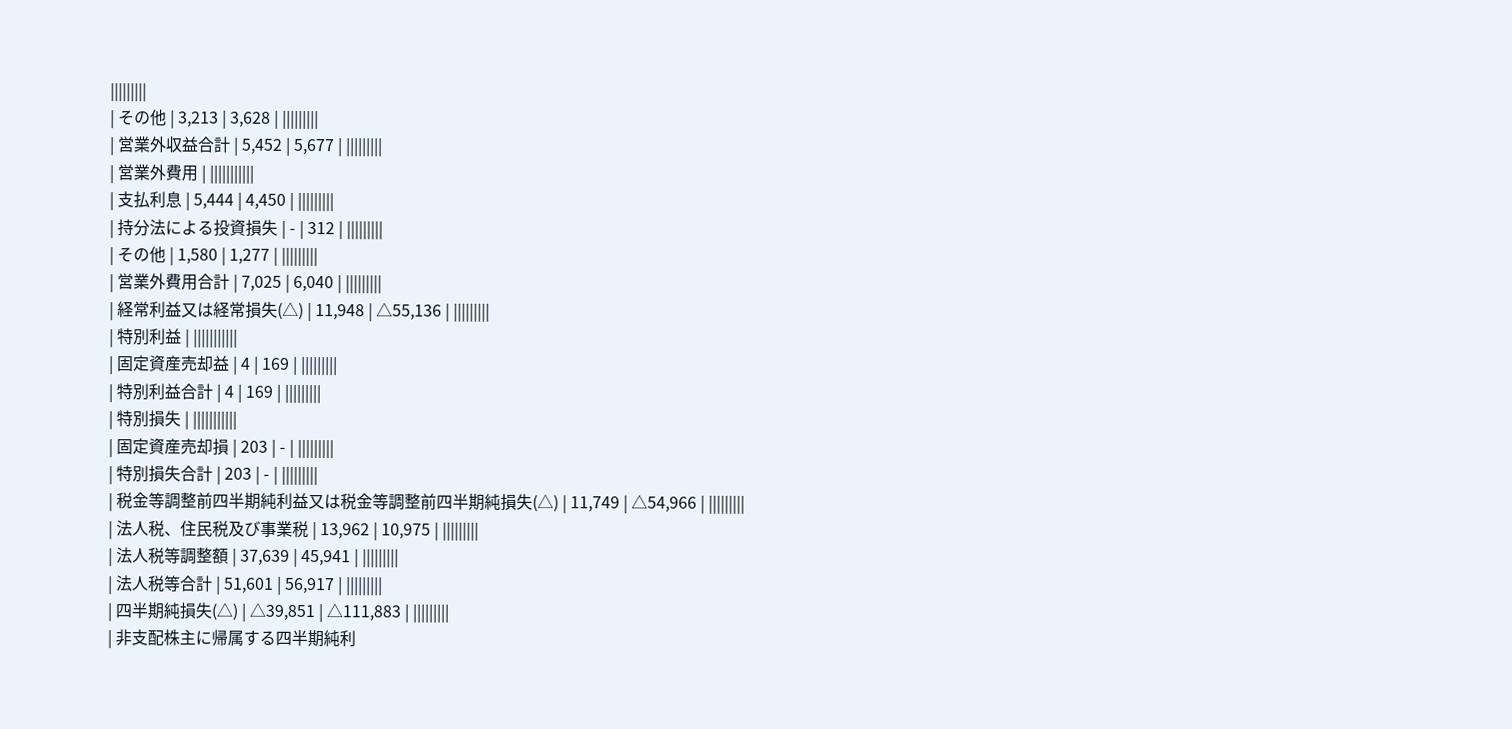|||||||||
| その他 | 3,213 | 3,628 | |||||||||
| 営業外収益合計 | 5,452 | 5,677 | |||||||||
| 営業外費用 | |||||||||||
| 支払利息 | 5,444 | 4,450 | |||||||||
| 持分法による投資損失 | - | 312 | |||||||||
| その他 | 1,580 | 1,277 | |||||||||
| 営業外費用合計 | 7,025 | 6,040 | |||||||||
| 経常利益又は経常損失(△) | 11,948 | △55,136 | |||||||||
| 特別利益 | |||||||||||
| 固定資産売却益 | 4 | 169 | |||||||||
| 特別利益合計 | 4 | 169 | |||||||||
| 特別損失 | |||||||||||
| 固定資産売却損 | 203 | - | |||||||||
| 特別損失合計 | 203 | - | |||||||||
| 税金等調整前四半期純利益又は税金等調整前四半期純損失(△) | 11,749 | △54,966 | |||||||||
| 法人税、住民税及び事業税 | 13,962 | 10,975 | |||||||||
| 法人税等調整額 | 37,639 | 45,941 | |||||||||
| 法人税等合計 | 51,601 | 56,917 | |||||||||
| 四半期純損失(△) | △39,851 | △111,883 | |||||||||
| 非支配株主に帰属する四半期純利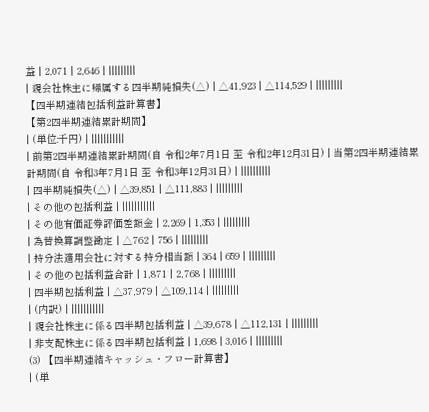益 | 2,071 | 2,646 | |||||||||
| 親会社株主に帰属する四半期純損失(△) | △41,923 | △114,529 | |||||||||
【四半期連結包括利益計算書】
【第2四半期連結累計期間】
| (単位:千円) | |||||||||||
| 前第2四半期連結累計期間(自 令和2年7月1日 至 令和2年12月31日) | 当第2四半期連結累計期間(自 令和3年7月1日 至 令和3年12月31日) | ||||||||||
| 四半期純損失(△) | △39,851 | △111,883 | |||||||||
| その他の包括利益 | |||||||||||
| その他有価証券評価差額金 | 2,269 | 1,353 | |||||||||
| 為替換算調整勘定 | △762 | 756 | |||||||||
| 持分法適用会社に対する持分相当額 | 364 | 659 | |||||||||
| その他の包括利益合計 | 1,871 | 2,768 | |||||||||
| 四半期包括利益 | △37,979 | △109,114 | |||||||||
| (内訳) | |||||||||||
| 親会社株主に係る四半期包括利益 | △39,678 | △112,131 | |||||||||
| 非支配株主に係る四半期包括利益 | 1,698 | 3,016 | |||||||||
(3) 【四半期連結キャッシュ・フロー計算書】
| (単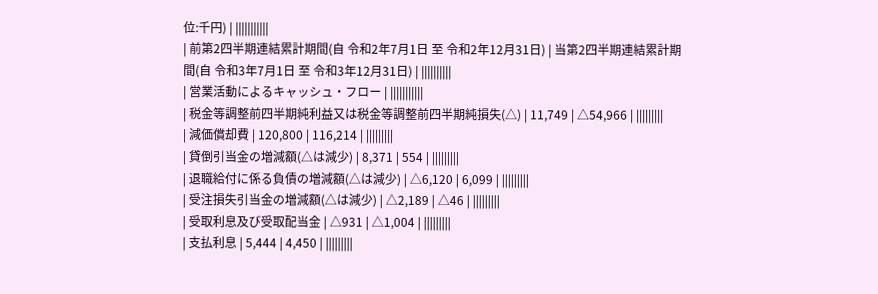位:千円) | |||||||||||
| 前第2四半期連結累計期間(自 令和2年7月1日 至 令和2年12月31日) | 当第2四半期連結累計期間(自 令和3年7月1日 至 令和3年12月31日) | ||||||||||
| 営業活動によるキャッシュ・フロー | |||||||||||
| 税金等調整前四半期純利益又は税金等調整前四半期純損失(△) | 11,749 | △54,966 | |||||||||
| 減価償却費 | 120,800 | 116,214 | |||||||||
| 貸倒引当金の増減額(△は減少) | 8,371 | 554 | |||||||||
| 退職給付に係る負債の増減額(△は減少) | △6,120 | 6,099 | |||||||||
| 受注損失引当金の増減額(△は減少) | △2,189 | △46 | |||||||||
| 受取利息及び受取配当金 | △931 | △1,004 | |||||||||
| 支払利息 | 5,444 | 4,450 | |||||||||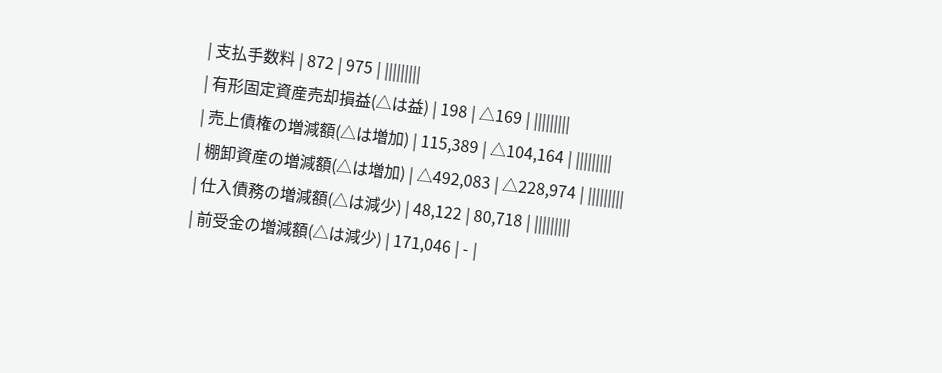| 支払手数料 | 872 | 975 | |||||||||
| 有形固定資産売却損益(△は益) | 198 | △169 | |||||||||
| 売上債権の増減額(△は増加) | 115,389 | △104,164 | |||||||||
| 棚卸資産の増減額(△は増加) | △492,083 | △228,974 | |||||||||
| 仕入債務の増減額(△は減少) | 48,122 | 80,718 | |||||||||
| 前受金の増減額(△は減少) | 171,046 | - |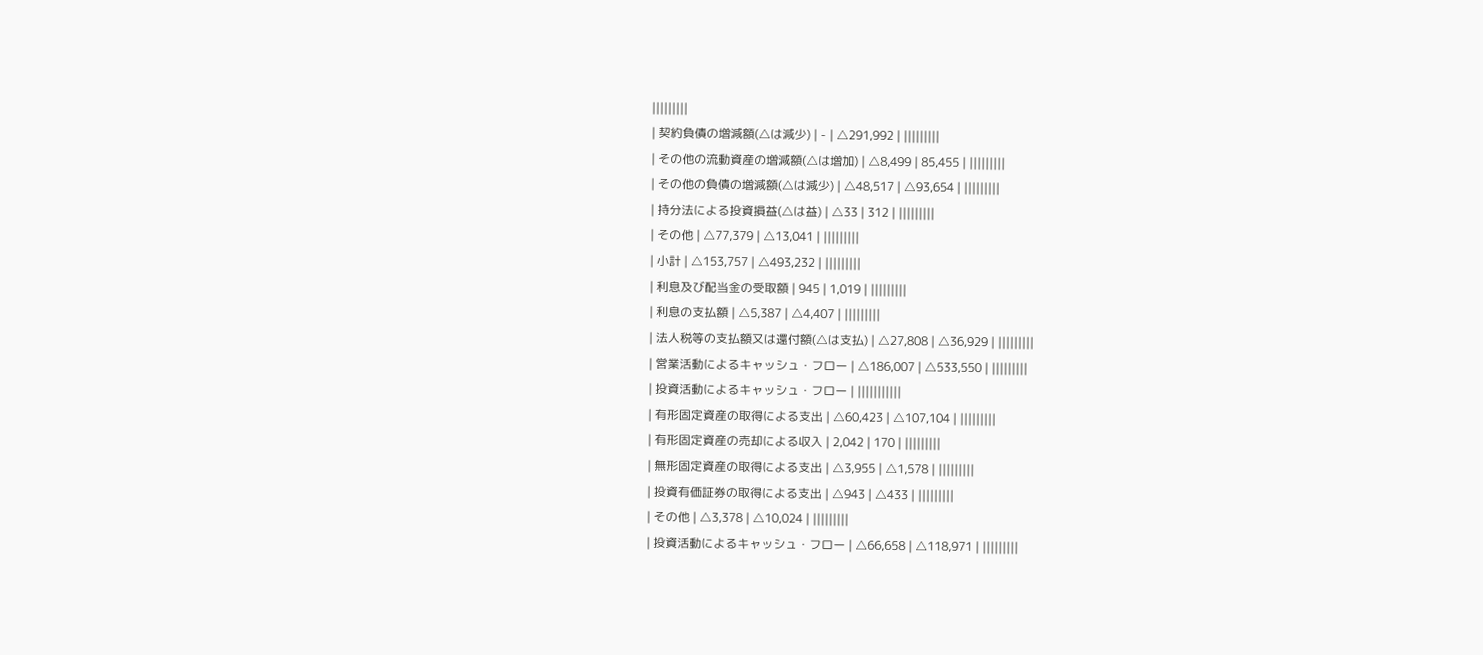|||||||||
| 契約負債の増減額(△は減少) | - | △291,992 | |||||||||
| その他の流動資産の増減額(△は増加) | △8,499 | 85,455 | |||||||||
| その他の負債の増減額(△は減少) | △48,517 | △93,654 | |||||||||
| 持分法による投資損益(△は益) | △33 | 312 | |||||||||
| その他 | △77,379 | △13,041 | |||||||||
| 小計 | △153,757 | △493,232 | |||||||||
| 利息及び配当金の受取額 | 945 | 1,019 | |||||||||
| 利息の支払額 | △5,387 | △4,407 | |||||||||
| 法人税等の支払額又は還付額(△は支払) | △27,808 | △36,929 | |||||||||
| 営業活動によるキャッシュ・フロー | △186,007 | △533,550 | |||||||||
| 投資活動によるキャッシュ・フロー | |||||||||||
| 有形固定資産の取得による支出 | △60,423 | △107,104 | |||||||||
| 有形固定資産の売却による収入 | 2,042 | 170 | |||||||||
| 無形固定資産の取得による支出 | △3,955 | △1,578 | |||||||||
| 投資有価証券の取得による支出 | △943 | △433 | |||||||||
| その他 | △3,378 | △10,024 | |||||||||
| 投資活動によるキャッシュ・フロー | △66,658 | △118,971 | |||||||||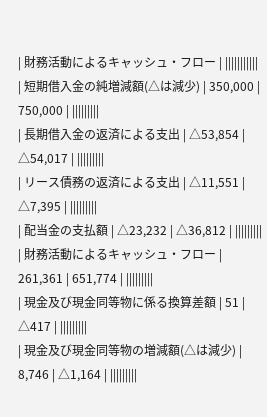| 財務活動によるキャッシュ・フロー | |||||||||||
| 短期借入金の純増減額(△は減少) | 350,000 | 750,000 | |||||||||
| 長期借入金の返済による支出 | △53,854 | △54,017 | |||||||||
| リース債務の返済による支出 | △11,551 | △7,395 | |||||||||
| 配当金の支払額 | △23,232 | △36,812 | |||||||||
| 財務活動によるキャッシュ・フロー | 261,361 | 651,774 | |||||||||
| 現金及び現金同等物に係る換算差額 | 51 | △417 | |||||||||
| 現金及び現金同等物の増減額(△は減少) | 8,746 | △1,164 | |||||||||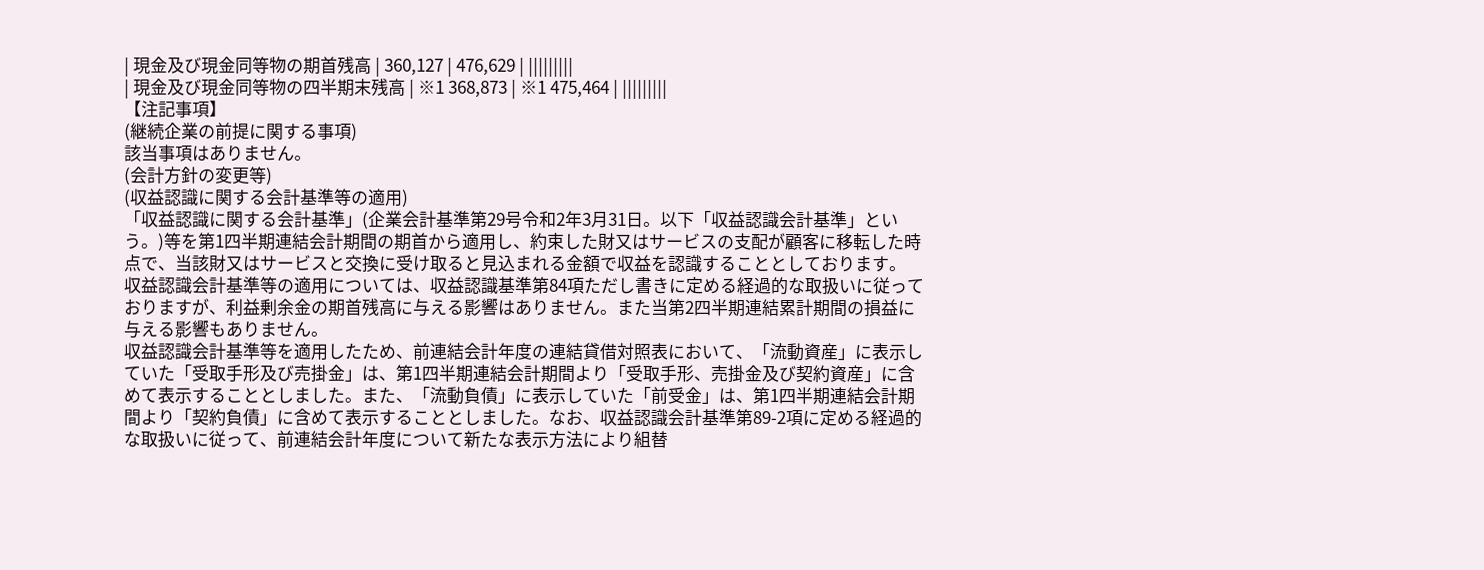| 現金及び現金同等物の期首残高 | 360,127 | 476,629 | |||||||||
| 現金及び現金同等物の四半期末残高 | ※1 368,873 | ※1 475,464 | |||||||||
【注記事項】
(継続企業の前提に関する事項)
該当事項はありません。
(会計方針の変更等)
(収益認識に関する会計基準等の適用)
「収益認識に関する会計基準」(企業会計基準第29号令和2年3月31日。以下「収益認識会計基準」という。)等を第1四半期連結会計期間の期首から適用し、約束した財又はサービスの支配が顧客に移転した時点で、当該財又はサービスと交換に受け取ると見込まれる金額で収益を認識することとしております。
収益認識会計基準等の適用については、収益認識基準第84項ただし書きに定める経過的な取扱いに従っておりますが、利益剰余金の期首残高に与える影響はありません。また当第2四半期連結累計期間の損益に与える影響もありません。
収益認識会計基準等を適用したため、前連結会計年度の連結貸借対照表において、「流動資産」に表示していた「受取手形及び売掛金」は、第1四半期連結会計期間より「受取手形、売掛金及び契約資産」に含めて表示することとしました。また、「流動負債」に表示していた「前受金」は、第1四半期連結会計期間より「契約負債」に含めて表示することとしました。なお、収益認識会計基準第89-2項に定める経過的な取扱いに従って、前連結会計年度について新たな表示方法により組替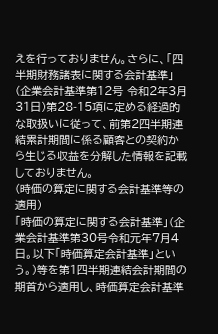えを行っておりません。さらに、「四半期財務諸表に関する会計基準」(企業会計基準第12号 令和2年3月31日)第28-15項に定める経過的な取扱いに従って、前第2四半期連結累計期間に係る顧客との契約から生じる収益を分解した情報を記載しておりません。
(時価の算定に関する会計基準等の適用)
「時価の算定に関する会計基準」(企業会計基準第30号令和元年7月4日。以下「時価算定会計基準」という。)等を第1四半期連結会計期間の期首から適用し、時価算定会計基準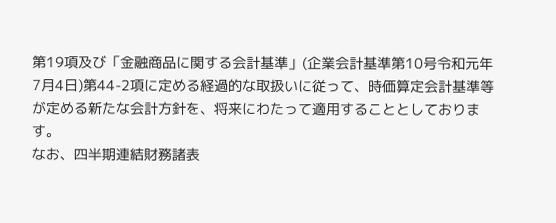第19項及び「金融商品に関する会計基準」(企業会計基準第10号令和元年7月4日)第44-2項に定める経過的な取扱いに従って、時価算定会計基準等が定める新たな会計方針を、将来にわたって適用することとしております。
なお、四半期連結財務諸表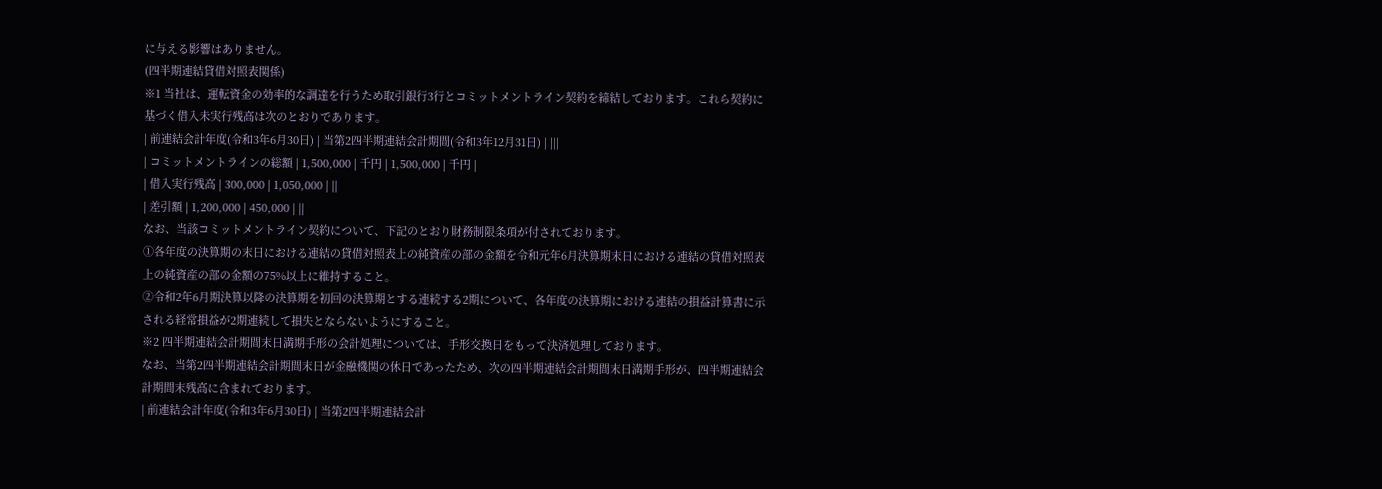に与える影響はありません。
(四半期連結貸借対照表関係)
※1 当社は、運転資金の効率的な調達を行うため取引銀行3行とコミットメントライン契約を締結しております。これら契約に基づく借入未実行残高は次のとおりであります。
| 前連結会計年度(令和3年6月30日) | 当第2四半期連結会計期間(令和3年12月31日) | |||
| コミットメントラインの総額 | 1,500,000 | 千円 | 1,500,000 | 千円 |
| 借入実行残高 | 300,000 | 1,050,000 | ||
| 差引額 | 1,200,000 | 450,000 | ||
なお、当該コミットメントライン契約について、下記のとおり財務制限条項が付されております。
①各年度の決算期の末日における連結の貸借対照表上の純資産の部の金額を令和元年6月決算期末日における連結の貸借対照表上の純資産の部の金額の75%以上に維持すること。
②令和2年6月期決算以降の決算期を初回の決算期とする連続する2期について、各年度の決算期における連結の損益計算書に示される経常損益が2期連続して損失とならないようにすること。
※2 四半期連結会計期間末日満期手形の会計処理については、手形交換日をもって決済処理しております。
なお、当第2四半期連結会計期間末日が金融機関の休日であったため、次の四半期連結会計期間末日満期手形が、四半期連結会計期間末残高に含まれております。
| 前連結会計年度(令和3年6月30日) | 当第2四半期連結会計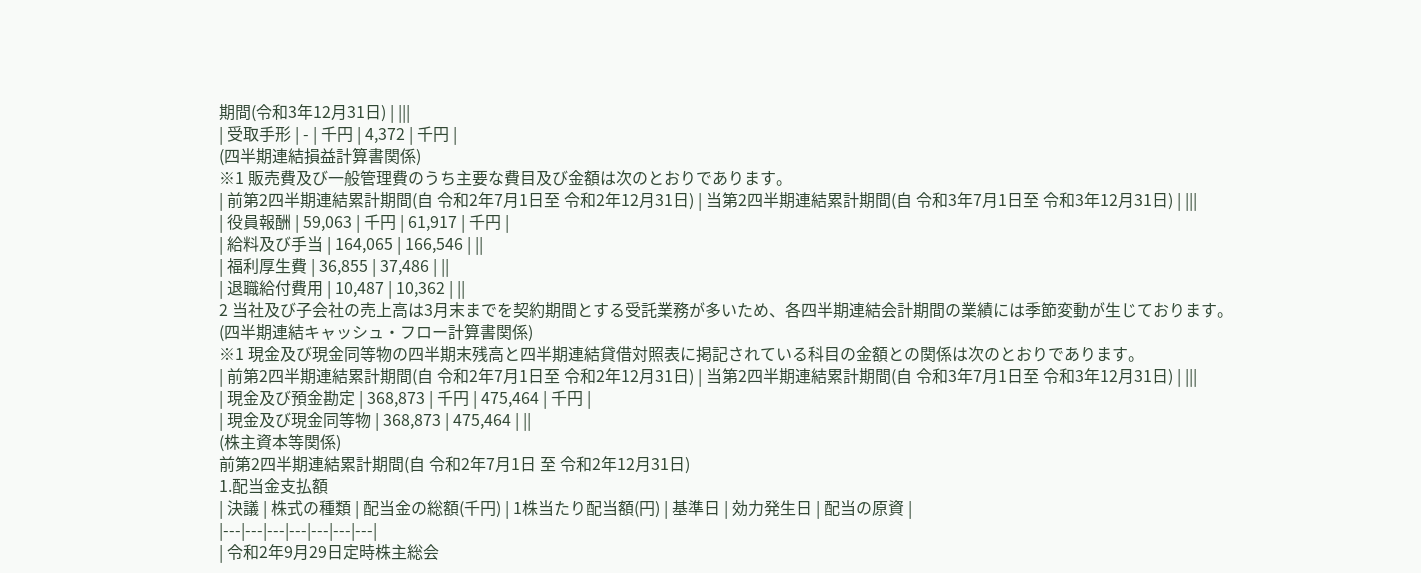期間(令和3年12月31日) | |||
| 受取手形 | - | 千円 | 4,372 | 千円 |
(四半期連結損益計算書関係)
※1 販売費及び一般管理費のうち主要な費目及び金額は次のとおりであります。
| 前第2四半期連結累計期間(自 令和2年7月1日至 令和2年12月31日) | 当第2四半期連結累計期間(自 令和3年7月1日至 令和3年12月31日) | |||
| 役員報酬 | 59,063 | 千円 | 61,917 | 千円 |
| 給料及び手当 | 164,065 | 166,546 | ||
| 福利厚生費 | 36,855 | 37,486 | ||
| 退職給付費用 | 10,487 | 10,362 | ||
2 当社及び子会社の売上高は3月末までを契約期間とする受託業務が多いため、各四半期連結会計期間の業績には季節変動が生じております。
(四半期連結キャッシュ・フロー計算書関係)
※1 現金及び現金同等物の四半期末残高と四半期連結貸借対照表に掲記されている科目の金額との関係は次のとおりであります。
| 前第2四半期連結累計期間(自 令和2年7月1日至 令和2年12月31日) | 当第2四半期連結累計期間(自 令和3年7月1日至 令和3年12月31日) | |||
| 現金及び預金勘定 | 368,873 | 千円 | 475,464 | 千円 |
| 現金及び現金同等物 | 368,873 | 475,464 | ||
(株主資本等関係)
前第2四半期連結累計期間(自 令和2年7月1日 至 令和2年12月31日)
1.配当金支払額
| 決議 | 株式の種類 | 配当金の総額(千円) | 1株当たり配当額(円) | 基準日 | 効力発生日 | 配当の原資 |
|---|---|---|---|---|---|---|
| 令和2年9月29日定時株主総会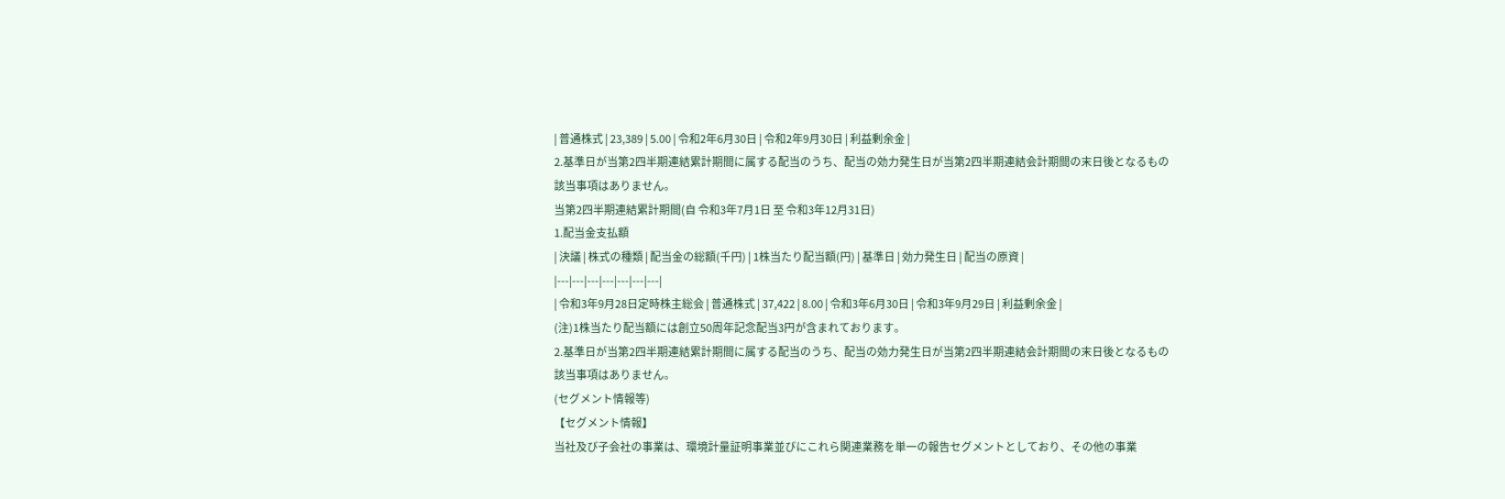| 普通株式 | 23,389 | 5.00 | 令和2年6月30日 | 令和2年9月30日 | 利益剰余金 |
2.基準日が当第2四半期連結累計期間に属する配当のうち、配当の効力発生日が当第2四半期連結会計期間の末日後となるもの
該当事項はありません。
当第2四半期連結累計期間(自 令和3年7月1日 至 令和3年12月31日)
1.配当金支払額
| 決議 | 株式の種類 | 配当金の総額(千円) | 1株当たり配当額(円) | 基準日 | 効力発生日 | 配当の原資 |
|---|---|---|---|---|---|---|
| 令和3年9月28日定時株主総会 | 普通株式 | 37,422 | 8.00 | 令和3年6月30日 | 令和3年9月29日 | 利益剰余金 |
(注)1株当たり配当額には創立50周年記念配当3円が含まれております。
2.基準日が当第2四半期連結累計期間に属する配当のうち、配当の効力発生日が当第2四半期連結会計期間の末日後となるもの
該当事項はありません。
(セグメント情報等)
【セグメント情報】
当社及び子会社の事業は、環境計量証明事業並びにこれら関連業務を単一の報告セグメントとしており、その他の事業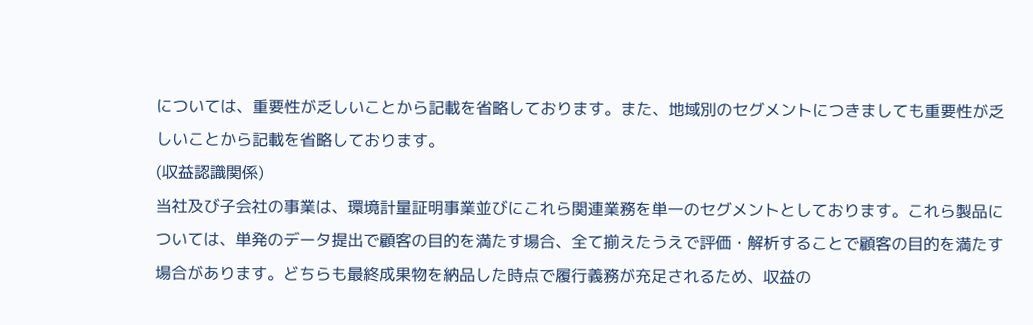については、重要性が乏しいことから記載を省略しております。また、地域別のセグメントにつきましても重要性が乏しいことから記載を省略しております。
(収益認識関係)
当社及び子会社の事業は、環境計量証明事業並びにこれら関連業務を単一のセグメントとしております。これら製品については、単発のデータ提出で顧客の目的を満たす場合、全て揃えたうえで評価・解析することで顧客の目的を満たす場合があります。どちらも最終成果物を納品した時点で履行義務が充足されるため、収益の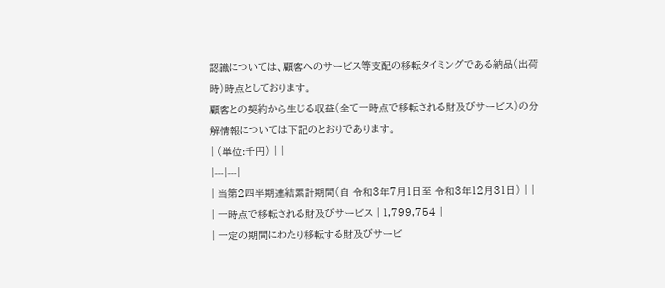認識については、顧客へのサービス等支配の移転タイミングである納品(出荷時)時点としております。
顧客との契約から生じる収益(全て一時点で移転される財及びサービス)の分解情報については下記のとおりであります。
| (単位:千円) | |
|---|---|
| 当第2四半期連結累計期間(自 令和3年7月1日至 令和3年12月31日) | |
| 一時点で移転される財及びサービス | 1,799,754 |
| 一定の期間にわたり移転する財及びサービ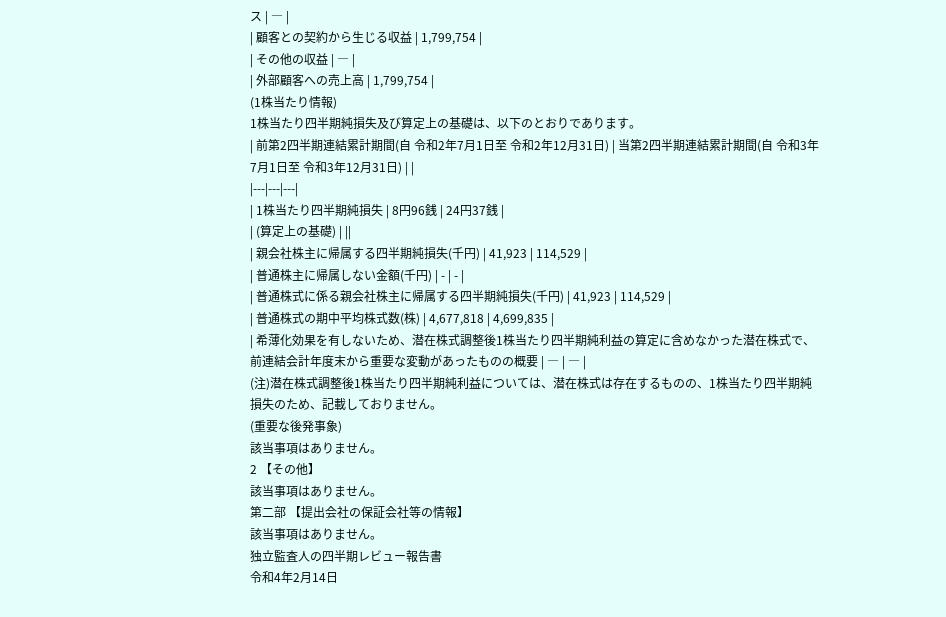ス | ― |
| 顧客との契約から生じる収益 | 1,799,754 |
| その他の収益 | ― |
| 外部顧客への売上高 | 1,799,754 |
(1株当たり情報)
1株当たり四半期純損失及び算定上の基礎は、以下のとおりであります。
| 前第2四半期連結累計期間(自 令和2年7月1日至 令和2年12月31日) | 当第2四半期連結累計期間(自 令和3年7月1日至 令和3年12月31日) | |
|---|---|---|
| 1株当たり四半期純損失 | 8円96銭 | 24円37銭 |
| (算定上の基礎) | ||
| 親会社株主に帰属する四半期純損失(千円) | 41,923 | 114,529 |
| 普通株主に帰属しない金額(千円) | - | - |
| 普通株式に係る親会社株主に帰属する四半期純損失(千円) | 41,923 | 114,529 |
| 普通株式の期中平均株式数(株) | 4,677,818 | 4,699,835 |
| 希薄化効果を有しないため、潜在株式調整後1株当たり四半期純利益の算定に含めなかった潜在株式で、前連結会計年度末から重要な変動があったものの概要 | ― | ― |
(注)潜在株式調整後1株当たり四半期純利益については、潜在株式は存在するものの、1株当たり四半期純損失のため、記載しておりません。
(重要な後発事象)
該当事項はありません。
2 【その他】
該当事項はありません。
第二部 【提出会社の保証会社等の情報】
該当事項はありません。
独立監査人の四半期レビュー報告書
令和4年2月14日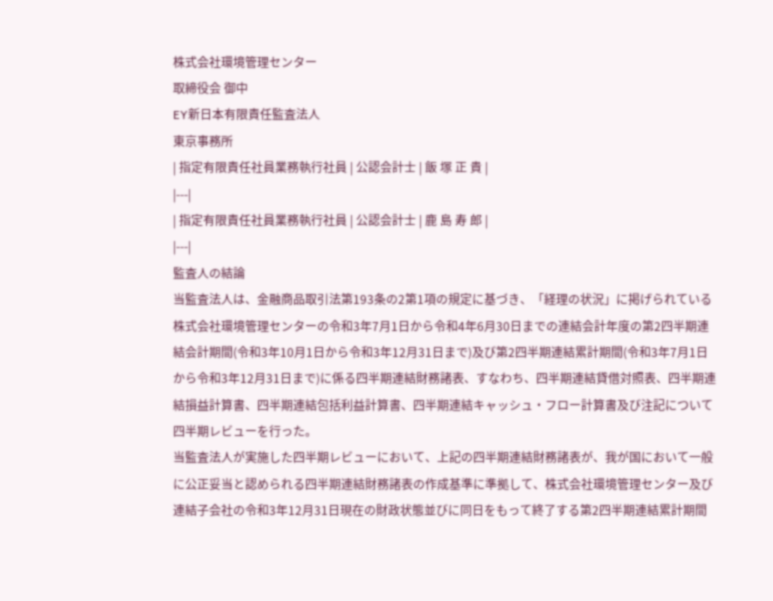株式会社環境管理センター
取締役会 御中
EY新日本有限責任監査法人
東京事務所
| 指定有限責任社員業務執行社員 | 公認会計士 | 飯 塚 正 貴 |
|---|
| 指定有限責任社員業務執行社員 | 公認会計士 | 鹿 島 寿 郎 |
|---|
監査人の結論
当監査法人は、金融商品取引法第193条の2第1項の規定に基づき、「経理の状況」に掲げられている株式会社環境管理センターの令和3年7月1日から令和4年6月30日までの連結会計年度の第2四半期連結会計期間(令和3年10月1日から令和3年12月31日まで)及び第2四半期連結累計期間(令和3年7月1日から令和3年12月31日まで)に係る四半期連結財務諸表、すなわち、四半期連結貸借対照表、四半期連結損益計算書、四半期連結包括利益計算書、四半期連結キャッシュ・フロー計算書及び注記について四半期レビューを行った。
当監査法人が実施した四半期レビューにおいて、上記の四半期連結財務諸表が、我が国において一般に公正妥当と認められる四半期連結財務諸表の作成基準に準拠して、株式会社環境管理センター及び連結子会社の令和3年12月31日現在の財政状態並びに同日をもって終了する第2四半期連結累計期間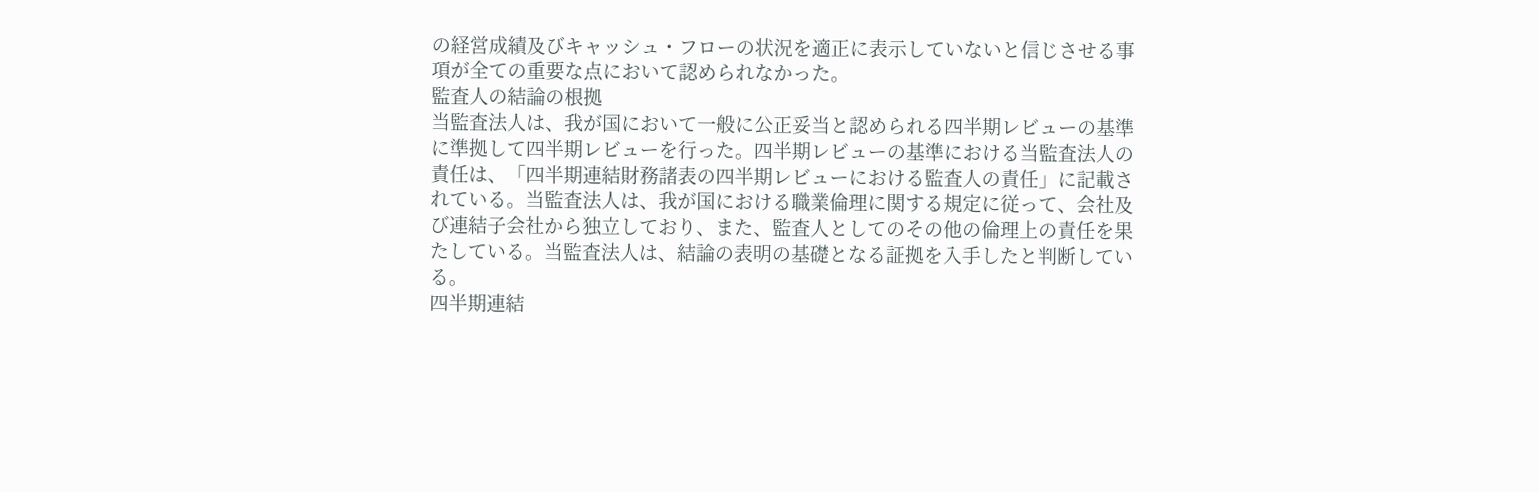の経営成績及びキャッシュ・フローの状況を適正に表示していないと信じさせる事項が全ての重要な点において認められなかった。
監査人の結論の根拠
当監査法人は、我が国において一般に公正妥当と認められる四半期レビューの基準に準拠して四半期レビューを行った。四半期レビューの基準における当監査法人の責任は、「四半期連結財務諸表の四半期レビューにおける監査人の責任」に記載されている。当監査法人は、我が国における職業倫理に関する規定に従って、会社及び連結子会社から独立しており、また、監査人としてのその他の倫理上の責任を果たしている。当監査法人は、結論の表明の基礎となる証拠を入手したと判断している。
四半期連結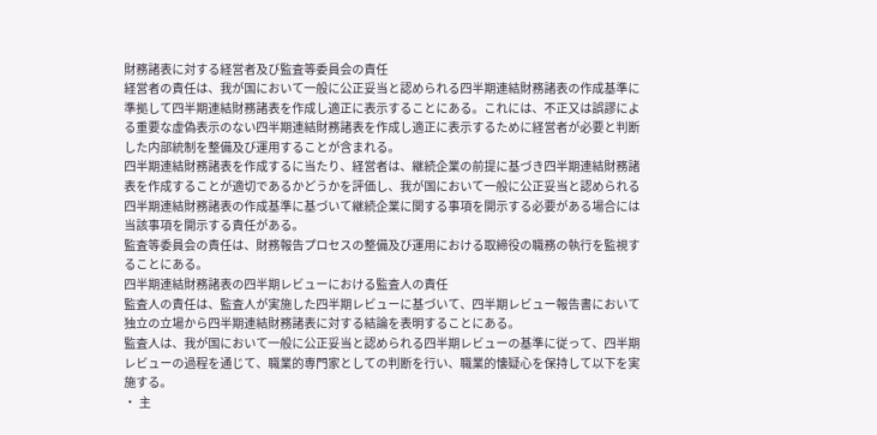財務諸表に対する経営者及び監査等委員会の責任
経営者の責任は、我が国において一般に公正妥当と認められる四半期連結財務諸表の作成基準に準拠して四半期連結財務諸表を作成し適正に表示することにある。これには、不正又は誤謬による重要な虚偽表示のない四半期連結財務諸表を作成し適正に表示するために経営者が必要と判断した内部統制を整備及び運用することが含まれる。
四半期連結財務諸表を作成するに当たり、経営者は、継続企業の前提に基づき四半期連結財務諸表を作成することが適切であるかどうかを評価し、我が国において一般に公正妥当と認められる四半期連結財務諸表の作成基準に基づいて継続企業に関する事項を開示する必要がある場合には当該事項を開示する責任がある。
監査等委員会の責任は、財務報告プロセスの整備及び運用における取締役の職務の執行を監視することにある。
四半期連結財務諸表の四半期レビューにおける監査人の責任
監査人の責任は、監査人が実施した四半期レビューに基づいて、四半期レビュー報告書において独立の立場から四半期連結財務諸表に対する結論を表明することにある。
監査人は、我が国において一般に公正妥当と認められる四半期レビューの基準に従って、四半期レビューの過程を通じて、職業的専門家としての判断を行い、職業的懐疑心を保持して以下を実施する。
・ 主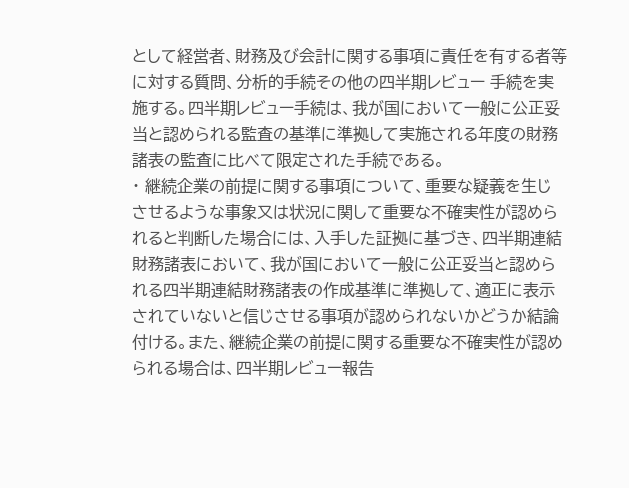として経営者、財務及び会計に関する事項に責任を有する者等に対する質問、分析的手続その他の四半期レビュー 手続を実施する。四半期レビュー手続は、我が国において一般に公正妥当と認められる監査の基準に準拠して実施される年度の財務諸表の監査に比べて限定された手続である。
・ 継続企業の前提に関する事項について、重要な疑義を生じさせるような事象又は状況に関して重要な不確実性が認められると判断した場合には、入手した証拠に基づき、四半期連結財務諸表において、我が国において一般に公正妥当と認められる四半期連結財務諸表の作成基準に準拠して、適正に表示されていないと信じさせる事項が認められないかどうか結論付ける。また、継続企業の前提に関する重要な不確実性が認められる場合は、四半期レビュー報告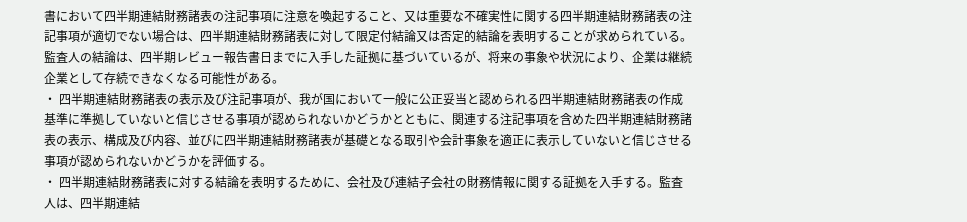書において四半期連結財務諸表の注記事項に注意を喚起すること、又は重要な不確実性に関する四半期連結財務諸表の注記事項が適切でない場合は、四半期連結財務諸表に対して限定付結論又は否定的結論を表明することが求められている。監査人の結論は、四半期レビュー報告書日までに入手した証拠に基づいているが、将来の事象や状況により、企業は継続企業として存続できなくなる可能性がある。
・ 四半期連結財務諸表の表示及び注記事項が、我が国において一般に公正妥当と認められる四半期連結財務諸表の作成基準に準拠していないと信じさせる事項が認められないかどうかとともに、関連する注記事項を含めた四半期連結財務諸表の表示、構成及び内容、並びに四半期連結財務諸表が基礎となる取引や会計事象を適正に表示していないと信じさせる事項が認められないかどうかを評価する。
・ 四半期連結財務諸表に対する結論を表明するために、会社及び連結子会社の財務情報に関する証拠を入手する。監査人は、四半期連結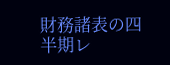財務諸表の四半期レ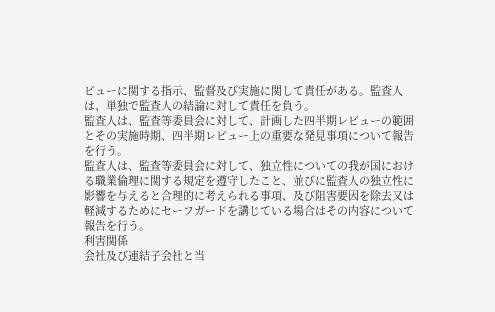ビューに関する指示、監督及び実施に関して責任がある。監査人は、単独で監査人の結論に対して責任を負う。
監査人は、監査等委員会に対して、計画した四半期レビューの範囲とその実施時期、四半期レビュー上の重要な発見事項について報告を行う。
監査人は、監査等委員会に対して、独立性についての我が国における職業倫理に関する規定を遵守したこと、並びに監査人の独立性に影響を与えると合理的に考えられる事項、及び阻害要因を除去又は軽減するためにセーフガードを講じている場合はその内容について報告を行う。
利害関係
会社及び連結子会社と当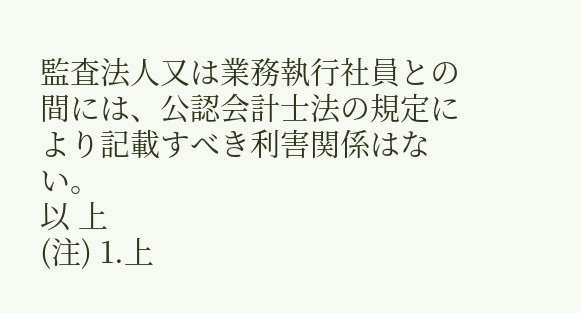監査法人又は業務執行社員との間には、公認会計士法の規定により記載すべき利害関係はない。
以 上
(注) 1.上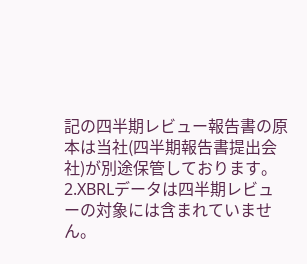記の四半期レビュー報告書の原本は当社(四半期報告書提出会社)が別途保管しております。2.XBRLデータは四半期レビューの対象には含まれていません。